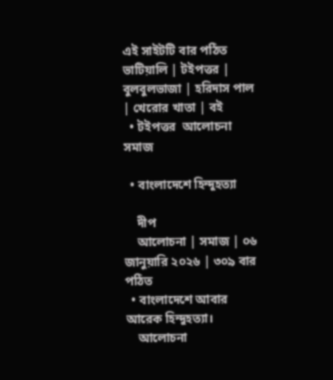এই সাইটটি বার পঠিত
ভাটিয়ালি | টইপত্তর | বুলবুলভাজা | হরিদাস পাল | খেরোর খাতা | বই
  • টইপত্তর  আলোচনা   সমাজ

  • বাংলাদেশে হিন্দুহত্যা

    দীপ
    আলোচনা | সমাজ | ০৬ জানুয়ারি ২০২৬ | ৩০৯ বার পঠিত
  • বাংলাদেশে আবার আরেক হিন্দুহত্যা।
    আলোচনা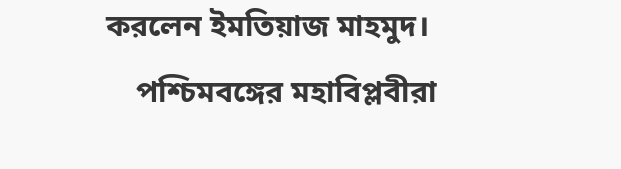করলেন ইমতিয়াজ মাহমুদ।
    পশ্চিমবঙ্গের মহাবিপ্লবীরা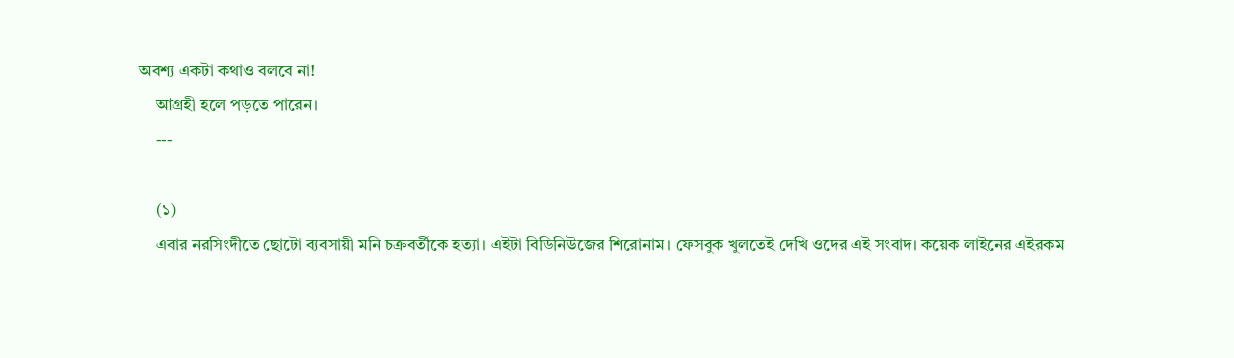অবশ্য একটা কথাও বলবে না!
    আগ্রহী হলে পড়তে পারেন।
    ---

    (১)
    এবার নরসিংদীতে ছোটো ব্যবসায়ী মনি চক্রবর্তীকে হত্যা। এইটা বিডিনিউজের শিরোনাম। ফেসবুক খুলতেই দেখি ওদের এই সংবাদ। কয়েক লাইনের এইরকম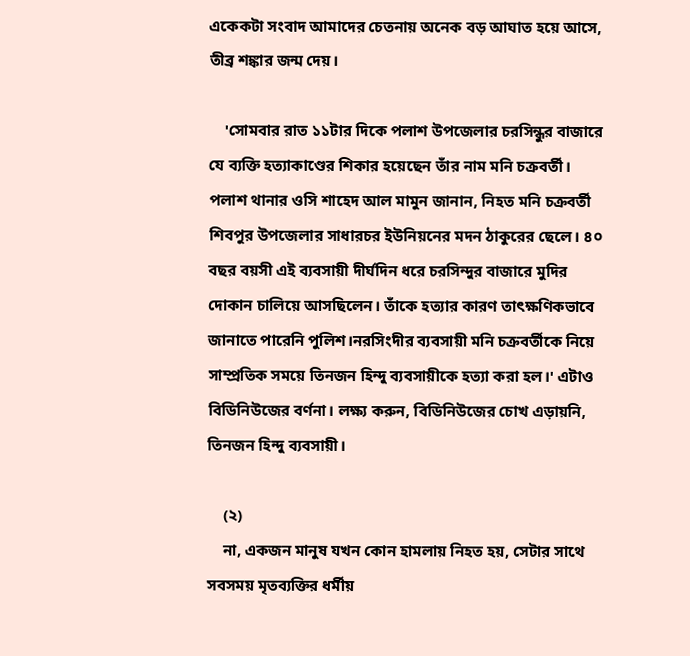একেকটা সংবাদ আমাদের চেতনায় অনেক বড় আঘাত হয়ে আসে, তীব্র শঙ্কার জন্ম দেয়।

    'সোমবার রাত ১১টার দিকে পলাশ উপজেলার চরসিন্ধুর বাজারে যে ব্যক্তি হত্যাকাণ্ডের শিকার হয়েছেন তাঁর নাম মনি চক্রবর্তী। পলাশ থানার ওসি শাহেদ আল মামুন জানান, নিহত মনি চক্রবর্তী শিবপুর উপজেলার সাধারচর ইউনিয়নের মদন ঠাকুরের ছেলে। ৪০ বছর বয়সী এই ব্যবসায়ী দীর্ঘদিন ধরে চরসিন্দুর বাজারে মুদির দোকান চালিয়ে আসছিলেন। তাঁকে হত্যার কারণ তাৎক্ষণিকভাবে জানাতে পারেনি পুলিশ।নরসিংদীর ব্যবসায়ী মনি চক্রবর্তীকে নিয়ে সাম্প্রতিক সময়ে তিনজন হিন্দু ব্যবসায়ীকে হত্যা করা হল।' এটাও বিডিনিউজের বর্ণনা। লক্ষ্য করুন, বিডিনিউজের চোখ এড়ায়নি, তিনজন হিন্দু ব্যবসায়ী।

    (২)
    না, একজন মানুষ যখন কোন হামলায় নিহত হয়, সেটার সাথে সবসময় মৃতব্যক্তির ধর্মীয়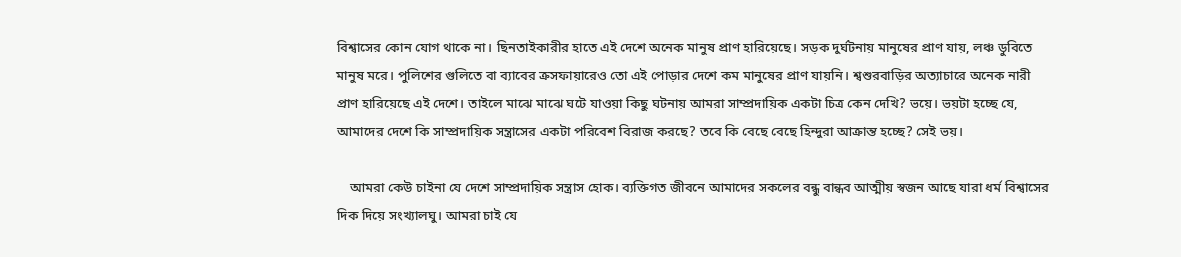বিশ্বাসের কোন যোগ থাকে না। ছিনতাইকারীর হাতে এই দেশে অনেক মানুষ প্রাণ হারিয়েছে। সড়ক দুর্ঘটনায় মানুষের প্রাণ যায়, লঞ্চ ডুবিতে মানুষ মরে। পুলিশের গুলিতে বা ব্যাবের ক্রসফায়ারেও তো এই পোড়ার দেশে কম মানুষের প্রাণ যায়নি। শ্বশুরবাড়ির অত্যাচারে অনেক নারী প্রাণ হারিয়েছে এই দেশে। তাইলে মাঝে মাঝে ঘটে যাওয়া কিছু ঘটনায় আমরা সাম্প্রদায়িক একটা চিত্র কেন দেখি? ভয়ে। ভয়টা হচ্ছে যে, আমাদের দেশে কি সাম্প্রদায়িক সন্ত্রাসের একটা পরিবেশ বিরাজ করছে? তবে কি বেছে বেছে হিন্দুরা আক্রান্ত হচ্ছে? সেই ভয়।

    আমরা কেউ চাইনা যে দেশে সাম্প্রদায়িক সন্ত্রাস হোক। ব্যক্তিগত জীবনে আমাদের সকলের বন্ধু বান্ধব আত্মীয় স্বজন আছে যারা ধর্ম বিশ্বাসের দিক দিয়ে সংখ্যালঘু। আমরা চাই যে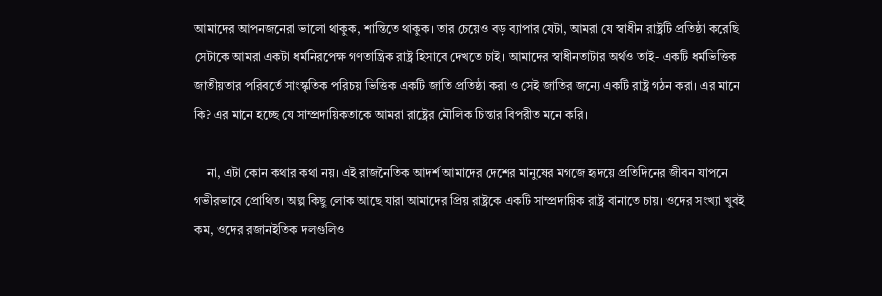আমাদের আপনজনেরা ভালো থাকুক, শান্তিতে থাকুক। তার চেয়েও বড় ব্যাপার যেটা, আমরা যে স্বাধীন রাষ্ট্রটি প্রতিষ্ঠা করেছি সেটাকে আমরা একটা ধর্মনিরপেক্ষ গণতান্ত্রিক রাষ্ট্র হিসাবে দেখতে চাই। আমাদের স্বাধীনতাটার অর্থও তাই- একটি ধর্মভিত্তিক জাতীয়তার পরিবর্তে সাংস্কৃতিক পরিচয় ভিত্তিক একটি জাতি প্রতিষ্ঠা করা ও সেই জাতির জন্যে একটি রাষ্ট্র গঠন করা। এর মানে কি? এর মানে হচ্ছে যে সাম্প্রদায়িকতাকে আমরা রাষ্ট্রের মৌলিক চিন্তার বিপরীত মনে করি।

    না, এটা কোন কথার কথা নয়। এই রাজনৈতিক আদর্শ আমাদের দেশের মানুষের মগজে হৃদয়ে প্রতিদিনের জীবন যাপনে গভীরভাবে প্রোথিত। অল্প কিছু লোক আছে যারা আমাদের প্রিয় রাষ্ট্রকে একটি সাম্প্রদায়িক রাষ্ট্র বানাতে চায়। ওদের সংখ্যা খুবই কম, ওদের রজানইতিক দলগুলিও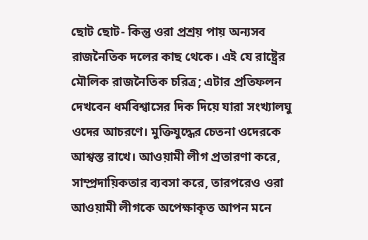ছোট ছোট- কিন্তু ওরা প্রশ্রয় পায় অন্যসব রাজনৈতিক দলের কাছ থেকে। এই যে রাষ্ট্রের মৌলিক রাজনৈতিক চরিত্র; এটার প্রতিফলন দেখবেন ধর্মবিশ্বাসের দিক দিয়ে যারা সংখ্যালঘু ওদের আচরণে। মুক্তিযুদ্ধের চেতনা ওদেরকে আশ্বস্ত রাখে। আওয়ামী লীগ প্রতারণা করে, সাম্প্রদায়িকতার ব্যবসা করে, তারপরেও ওরা আওয়ামী লীগকে অপেক্ষাকৃত আপন মনে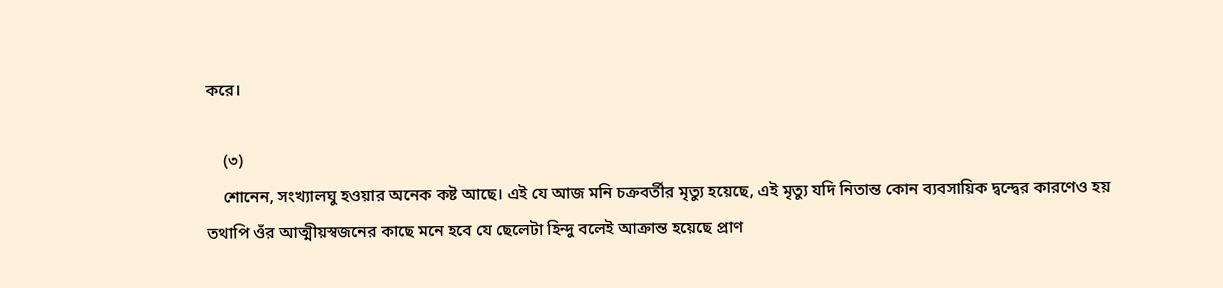করে।

    (৩)
    শোনেন, সংখ্যালঘু হওয়ার অনেক কষ্ট আছে। এই যে আজ মনি চক্রবর্তীর মৃত্যু হয়েছে, এই মৃত্যু যদি নিতান্ত কোন ব্যবসায়িক দ্বন্দ্বের কারণেও হয় তথাপি ওঁর আত্মীয়স্বজনের কাছে মনে হবে যে ছেলেটা হিন্দু বলেই আক্রান্ত হয়েছে প্রাণ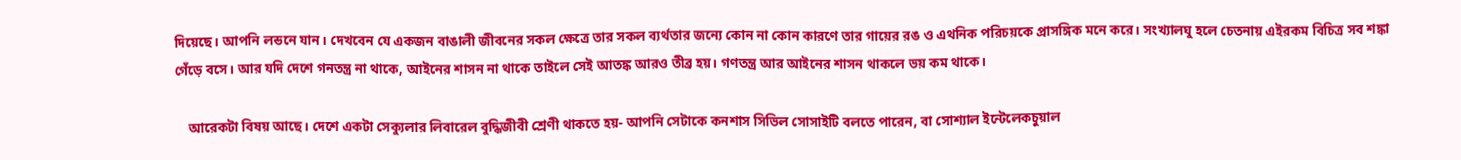দিয়েছে। আপনি লন্ডনে যান। দেখবেন যে একজন বাঙালী জীবনের সকল ক্ষেত্রে তার সকল ব্যর্থতার জন্যে কোন না কোন কারণে তার গায়ের রঙ ও এথনিক পরিচয়কে প্রাসঙ্গিক মনে করে। সংখ্যালঘু হলে চেতনায় এইরকম বিচিত্র সব শঙ্কা গেঁড়ে বসে। আর যদি দেশে গনতন্ত্র না থাকে, আইনের শাসন না থাকে তাইলে সেই আতঙ্ক আরও তীব্র হয়। গণতন্ত্র আর আইনের শাসন থাকলে ভয় কম থাকে।

    আরেকটা বিষয় আছে। দেশে একটা সেক্যুলার লিবারেল বুদ্ধিজীবী শ্রেণী থাকতে হয়- আপনি সেটাকে কনশাস সিভিল সোসাইটি বলতে পারেন, বা সোশ্যাল ইন্টেলেকচুয়াল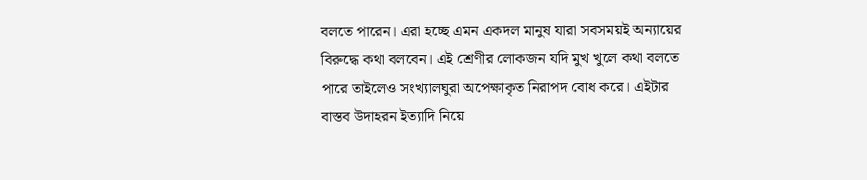বলতে পারেন। এরা হচ্ছে এমন একদল মানুষ যারা সবসময়ই অন্যায়ের বিরুদ্ধে কথা বলবেন। এই শ্রেণীর লোকজন যদি মুখ খুলে কথা বলতে পারে তাইলেও সংখ্যালঘুরা অপেক্ষাকৃত নিরাপদ বোধ করে। এইটার বাস্তব উদাহরন ইত্যাদি নিয়ে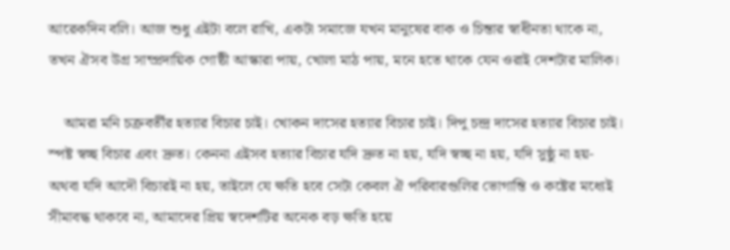আরেকদিন বলি। আজ শুধু এইটা বলে রাখি, একটা সমাজে যখন মানুষের বাক ও চিন্তার স্বাধীনতা থাকে না, তখন ঐসব উগ্র সাম্প্রদায়িক গোষ্ঠী আস্কারা পায়, খোলা মাঠ পায়, মনে হতে থাকে যেন ওরাই দেশটার মালিক।

    আমরা মনি চক্রবর্তীর হত্যার বিচার চাই। খোকন দাসের হত্যার বিচার চাই। দিপু চন্দ্র দাসের হত্যার বিচার চাই। স্পষ্ট স্বচ্ছ বিচার এবং দ্রুত। কেননা এইসব হত্যার বিচার যদি দ্রুত না হয়, যদি স্বচ্ছ না হয়, যদি সুষ্ঠু না হয়- অথবা যদি আদৌ বিচারই না হয়, তাইলে যে ক্ষতি হবে সেটা কেবল ঐ পরিবারগুলির ভোগান্তি ও কষ্টের মধ্যেই সীমাবদ্ধ থাকবে না, আমাদের প্রিয় স্বদেশটির অনেক বড় ক্ষতি হয়ে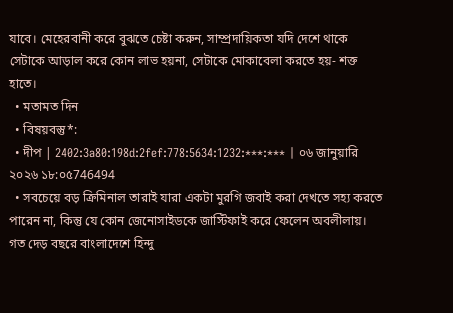যাবে। মেহেরবানী করে বুঝতে চেষ্টা করুন, সাম্প্রদায়িকতা যদি দেশে থাকে সেটাকে আড়াল করে কোন লাভ হয়না, সেটাকে মোকাবেলা করতে হয়- শক্ত হাতে।
  • মতামত দিন
  • বিষয়বস্তু*:
  • দীপ | 2402:3a80:198d:2fef:778:5634:1232:***:*** | ০৬ জানুয়ারি ২০২৬ ১৮:০৫746494
  • সবচেয়ে বড় ক্রিমিনাল তারাই যারা একটা মুরগি জবাই করা দেখতে সহ্য করতে পারেন না, কিন্তু যে কোন জেনোসাইডকে জাস্টিফাই করে ফেলেন অবলীলায়। গত দেড় বছরে বাংলাদেশে হিন্দু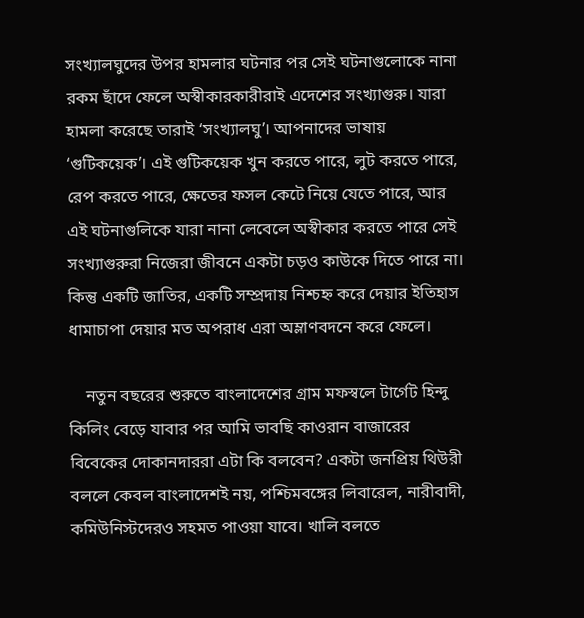সংখ্যালঘুদের উপর হামলার ঘটনার পর সেই ঘটনাগুলোকে নানা রকম ছাঁদে ফেলে অস্বীকারকারীরাই এদেশের সংখ্যাগুরু। যারা হামলা করেছে তারাই ‘সংখ্যালঘু’। আপনাদের ভাষায় ‘গুটিকয়েক’। এই গুটিকয়েক খুন করতে পারে, লুট করতে পারে, রেপ করতে পারে, ক্ষেতের ফসল কেটে নিয়ে যেতে পারে, আর এই ঘটনাগুলিকে যারা নানা লেবেলে অস্বীকার করতে পারে সেই সংখ্যাগুরুরা নিজেরা জীবনে একটা চড়ও কাউকে দিতে পারে না। কিন্তু একটি জাতির, একটি সম্প্রদায় নিশ্চহ্ন করে দেয়ার ইতিহাস ধামাচাপা দেয়ার মত অপরাধ এরা অম্লাণবদনে করে ফেলে।

    নতুন বছরের শুরুতে বাংলাদেশের গ্রাম মফস্বলে টার্গেট হিন্দু কিলিং বেড়ে যাবার পর আমি ভাবছি কাওরান বাজারের বিবেকের দোকানদাররা এটা কি বলবেন? একটা জনপ্রিয় থিউরী বললে কেবল বাংলাদেশই নয়, পশ্চিমবঙ্গের লিবারেল, নারীবাদী, কমিউনিস্টদেরও সহমত পাওয়া যাবে। খালি বলতে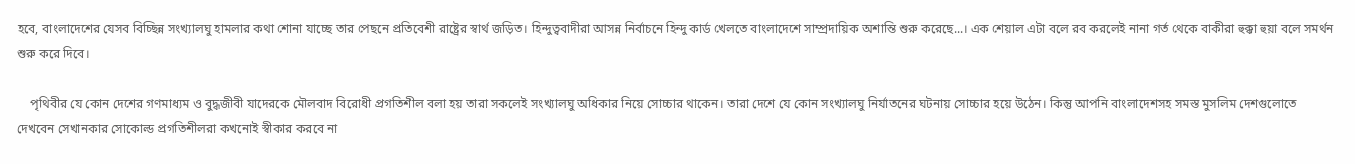হবে, বাংলাদেশের যেসব বিচ্ছিন্ন সংখ্যালঘু হামলার কথা শোনা যাচ্ছে তার পেছনে প্রতিবেশী রাষ্ট্রের স্বার্থ জড়িত। হিন্দুত্ববাদীরা আসন্ন নির্বাচনে হিন্দু কার্ড খেলতে বাংলাদেশে সাম্প্রদায়িক অশান্তি শুরু করেছে...। এক শেয়াল এটা বলে রব করলেই নানা গর্ত থেকে বাকীরা হুক্কা হুয়া বলে সমর্থন শুরু করে দিবে।

    পৃথিবীর যে কোন দেশের গণমাধ্যম ও বুদ্ধজীবী যাদেরকে মৌলবাদ বিরোধী প্রগতিশীল বলা হয় তারা সকলেই সংখ্যালঘু অধিকার নিয়ে সোচ্চার থাকেন। তারা দেশে যে কোন সংখ্যালঘু নির্যাতনের ঘটনায় সোচ্চার হয়ে উঠেন। কিন্তু আপনি বাংলাদেশসহ সমস্ত মুসলিম দেশগুলোতে দেখবেন সেখানকার সোকোল্ড প্রগতিশীলরা কখনোই স্বীকার করবে না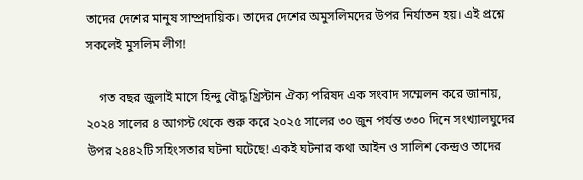তাদের দেশের মানুষ সাম্প্রদায়িক। তাদের দেশের অমুসলিমদের উপর নির্যাতন হয়। এই প্রশ্নে সকলেই মুসলিম লীগ!

    গত বছর জুলাই মাসে হিন্দু বৌদ্ধ খ্রিস্টান ঐক্য পরিষদ এক সংবাদ সম্মেলন করে জানায়, ২০২৪ সালের ৪ আগস্ট থেকে শুরু করে ২০২৫ সালের ৩০ জুন পর্যন্ত ৩৩০ দিনে সংখ্যালঘুদের উপর ২৪৪২টি সহিংসতার ঘটনা ঘটেছে! একই ঘটনার কথা আইন ও সালিশ কেন্দ্রও তাদের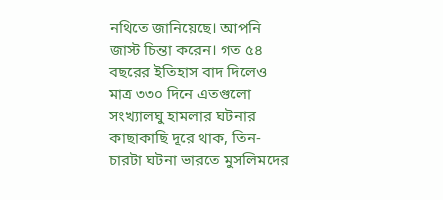নথিতে জানিয়েছে। আপনি জাস্ট চিন্তা করেন। গত ৫৪ বছরের ইতিহাস বাদ দিলেও মাত্র ৩৩০ দিনে এতগুলো সংখ্যালঘু হামলার ঘটনার কাছাকাছি দূরে থাক, তিন-চারটা ঘটনা ভারতে মুসলিমদের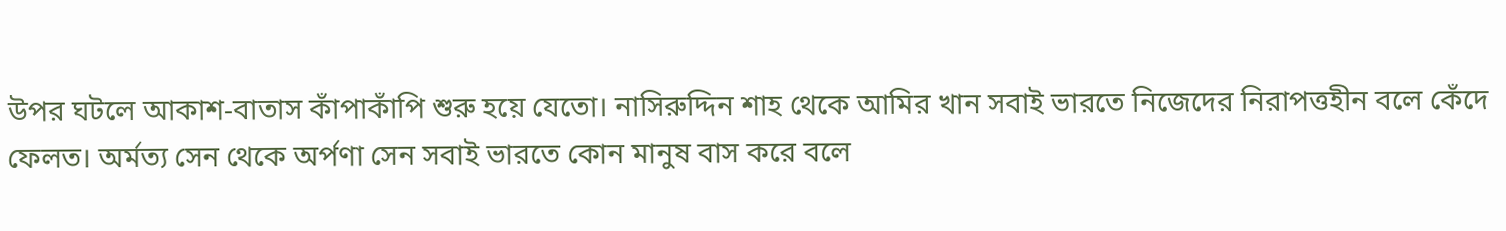উপর ঘটলে আকাশ-বাতাস কাঁপাকাঁপি শুরু হয়ে যেতো। নাসিরুদ্দিন শাহ থেকে আমির খান সবাই ভারতে নিজেদের নিরাপত্তহীন বলে কেঁদে ফেলত। অর্মত্য সেন থেকে অর্পণা সেন সবাই ভারতে কোন মানুষ বাস করে বলে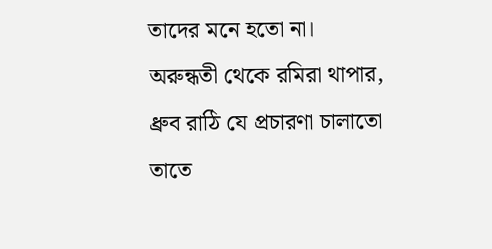তাদের মনে হতো না। অরুন্ধতী থেকে রমিরা থাপার, ধ্রুব রাঠি যে প্রচারণা চালাতো তাতে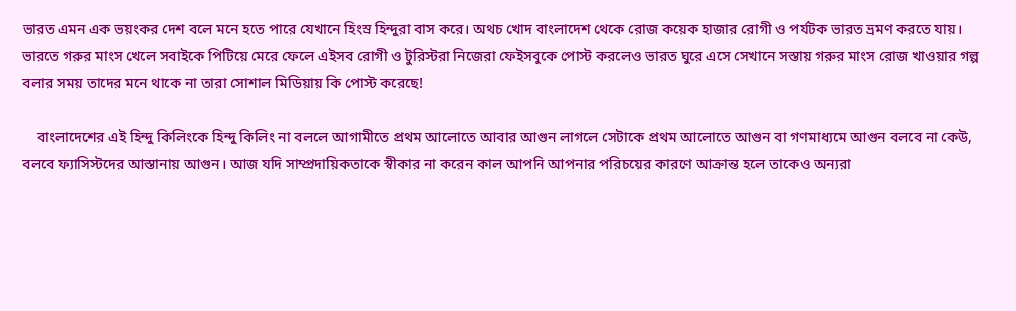ভারত এমন এক ভয়ংকর দেশ বলে মনে হতে পারে যেখানে হিংস্র হিন্দুরা বাস করে। অথচ খোদ বাংলাদেশ থেকে রোজ কয়েক হাজার রোগী ও পর্যটক ভারত ভ্রমণ করতে যায়। ভারতে গরুর মাংস খেলে সবাইকে পিটিয়ে মেরে ফেলে এইসব রোগী ও টুরিস্টরা নিজেরা ফেইসবুকে পোস্ট করলেও ভারত ঘুরে এসে সেখানে সস্তায় গরুর মাংস রোজ খাওয়ার গল্প বলার সময় তাদের মনে থাকে না তারা সোশাল মিডিয়ায় কি পোস্ট করেছে!

    বাংলাদেশের এই হিন্দু কিলিংকে হিন্দু কিলিং না বললে আগামীতে প্রথম আলোতে আবার আগুন লাগলে সেটাকে প্রথম আলোতে আগুন বা গণমাধ্যমে আগুন বলবে না কেউ, বলবে ফ্যাসিস্টদের আস্তানায় আগুন। আজ যদি সাম্প্রদায়িকতাকে স্বীকার না করেন কাল আপনি আপনার পরিচয়ের কারণে আক্রান্ত হলে তাকেও অন্যরা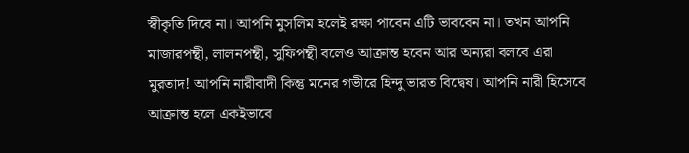স্বীকৃতি দিবে না। আপনি মুসলিম হলেই রক্ষা পাবেন এটি ভাববেন না। তখন আপনি মাজারপন্থী, লালনপন্থী, সুফিপন্থী বলেও আক্রান্ত হবেন আর অন্যরা বলবে এরা মুরতাদ! আপনি নারীবাদী কিন্তু মনের গভীরে হিন্দু ভারত বিদ্বেষ। আপনি নারী হিসেবে আক্রান্ত হলে একইভাবে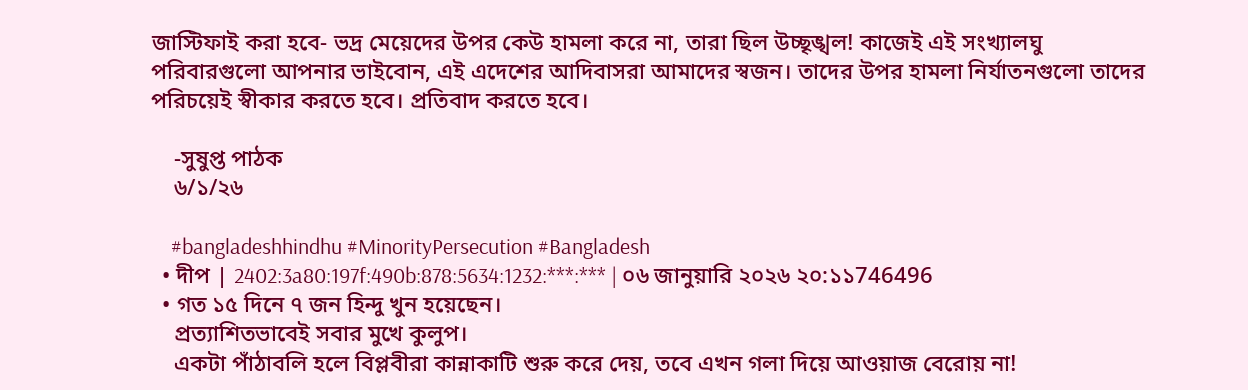জাস্টিফাই করা হবে- ভদ্র মেয়েদের উপর কেউ হামলা করে না, তারা ছিল উচ্ছৃঙ্খল! কাজেই এই সংখ্যালঘু পরিবারগুলো আপনার ভাইবোন, এই এদেশের আদিবাসরা আমাদের স্বজন। তাদের উপর হামলা নির্যাতনগুলো তাদের পরিচয়েই স্বীকার করতে হবে। প্রতিবাদ করতে হবে।

    -সুষুপ্ত পাঠক
    ৬/১/২৬

    #bangladeshhindhu #MinorityPersecution #Bangladesh
  • দীপ | 2402:3a80:197f:490b:878:5634:1232:***:*** | ০৬ জানুয়ারি ২০২৬ ২০:১১746496
  • গত ১৫ দিনে ৭ জন হিন্দু খুন হয়েছেন।
    প্রত্যাশিতভাবেই সবার মুখে কুলুপ।
    একটা পাঁঠাবলি হলে বিপ্লবীরা কান্নাকাটি শুরু করে দেয়, তবে এখন গলা দিয়ে আওয়াজ বেরোয় না!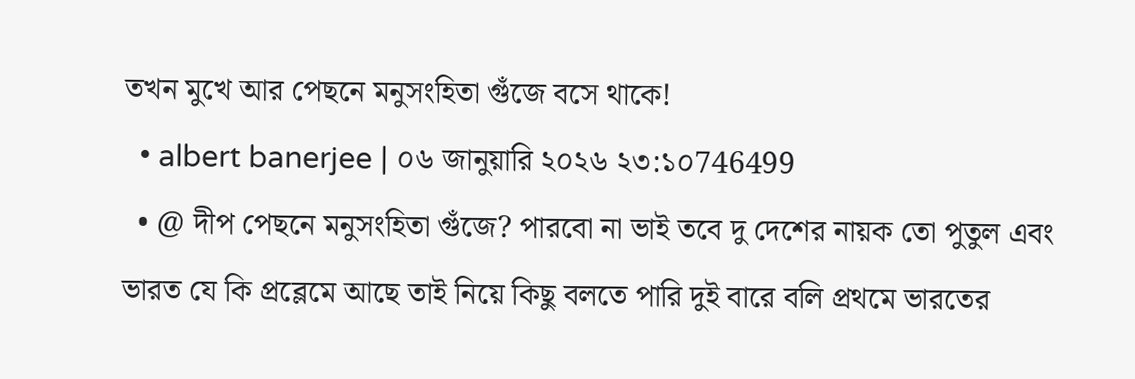তখন মুখে আর পেছনে মনুসংহিতা গুঁজে বসে থাকে!
  • albert banerjee | ০৬ জানুয়ারি ২০২৬ ২৩:১০746499
  • @ দীপ পেছনে মনুসংহিতা গুঁজে? পারবো না ভাই তবে দু দেশের নায়ক তো পুতুল এবং ভারত যে কি প্রব্লেমে আছে তাই নিয়ে কিছু বলতে পারি দুই বারে বলি প্রথমে ভারতের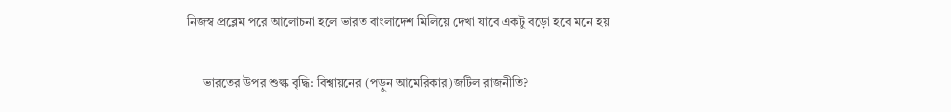নিজস্ব প্রব্লেম পরে আলোচনা হলে ভারত বাংলাদেশ মিলিয়ে দেখা যাবে একটু বড়ো হবে মনে হয়

     ভারতের উপর শুল্ক বৃদ্ধি: বিশ্বায়নের (পড়ুন আমেরিকার)জটিল রাজনীতি?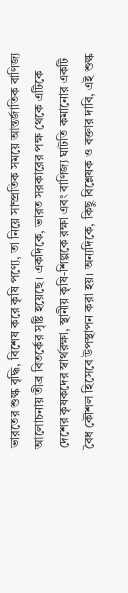ভারতের শুল্ক বৃদ্ধি, বিশেষ করে কৃষি পণ্যে, তা নিয়ে সাম্প্রতিক সময়ে আন্তর্জাতিক বাণিজ্য আলোচনায় তীব্র বিতর্কের সৃষ্টি হয়েছে। একদিকে, ভারত সরকারের পক্ষ থেকে এটিকে দেশের কৃষকদের স্বার্থরক্ষা, স্থানীয় কৃষি-শিল্পকে রক্ষা এবং বাণিজ্য ঘাটতি কমানোর একটি বৈধ কৌশল হিসেবে উপস্থাপন করা হয়। অন্যদিকে, কিছু বিশ্লেষক ও বক্তার দাবি, এই শুল্ক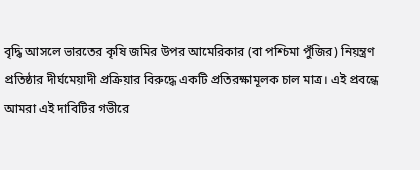বৃদ্ধি আসলে ভারতের কৃষি জমির উপর আমেরিকার (বা পশ্চিমা পুঁজির) নিয়ন্ত্রণ প্রতিষ্ঠার দীর্ঘমেয়াদী প্রক্রিয়ার বিরুদ্ধে একটি প্রতিরক্ষামূলক চাল মাত্র। এই প্রবন্ধে আমরা এই দাবিটির গভীরে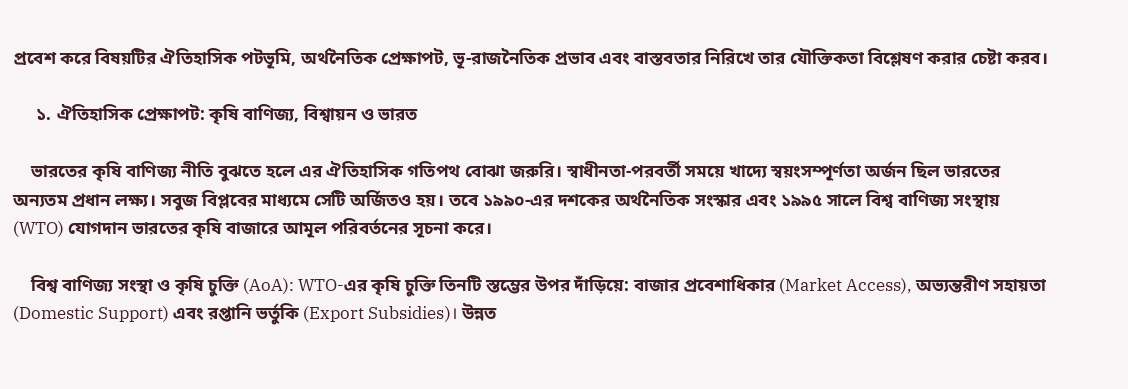প্রবেশ করে বিষয়টির ঐতিহাসিক পটভূমি, অর্থনৈতিক প্রেক্ষাপট, ভূ-রাজনৈতিক প্রভাব এবং বাস্তবতার নিরিখে তার যৌক্তিকতা বিশ্লেষণ করার চেষ্টা করব।

     ১. ঐতিহাসিক প্রেক্ষাপট: কৃষি বাণিজ্য, বিশ্বায়ন ও ভারত

    ভারতের কৃষি বাণিজ্য নীতি বুঝতে হলে এর ঐতিহাসিক গতিপথ বোঝা জরুরি। স্বাধীনতা-পরবর্তী সময়ে খাদ্যে স্বয়ংসম্পূর্ণতা অর্জন ছিল ভারতের অন্যতম প্রধান লক্ষ্য। সবুজ বিপ্লবের মাধ্যমে সেটি অর্জিতও হয়। তবে ১৯৯০-এর দশকের অর্থনৈতিক সংস্কার এবং ১৯৯৫ সালে বিশ্ব বাণিজ্য সংস্থায় (WTO) যোগদান ভারতের কৃষি বাজারে আমূল পরিবর্তনের সূচনা করে।

    বিশ্ব বাণিজ্য সংস্থা ও কৃষি চুক্তি (AoA): WTO-এর কৃষি চুক্তি তিনটি স্তম্ভের উপর দাঁড়িয়ে: বাজার প্রবেশাধিকার (Market Access), অভ্যন্তরীণ সহায়তা (Domestic Support) এবং রপ্তানি ভর্তুকি (Export Subsidies)। উন্নত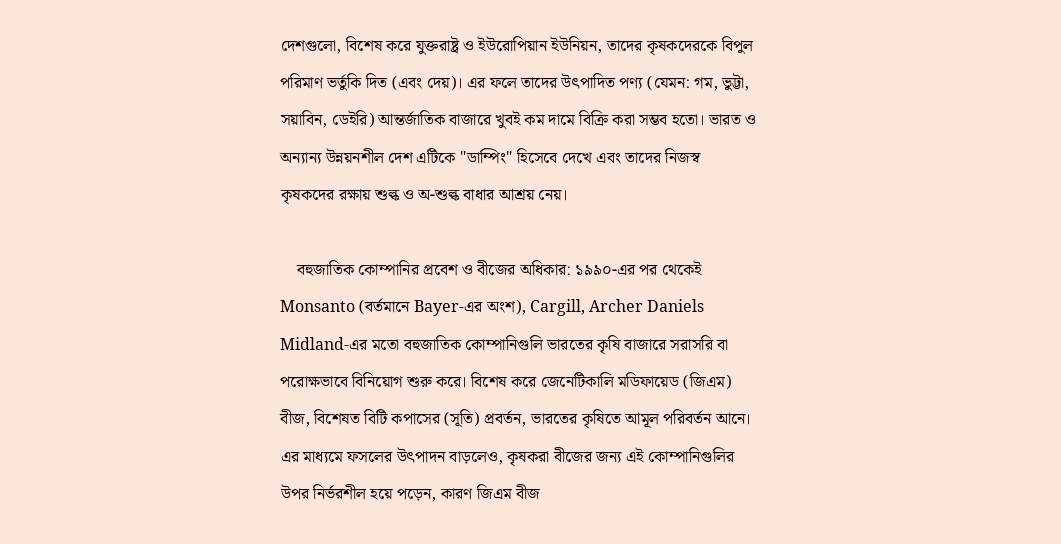দেশগুলো, বিশেষ করে যুক্তরাষ্ট্র ও ইউরোপিয়ান ইউনিয়ন, তাদের কৃষকদেরকে বিপুল পরিমাণ ভর্তুকি দিত (এবং দেয়)। এর ফলে তাদের উৎপাদিত পণ্য (যেমন: গম, ভুট্টা, সয়াবিন, ডেইরি) আন্তর্জাতিক বাজারে খুবই কম দামে বিক্রি করা সম্ভব হতো। ভারত ও অন্যান্য উন্নয়নশীল দেশ এটিকে "ডাম্পিং" হিসেবে দেখে এবং তাদের নিজস্ব কৃষকদের রক্ষায় শুল্ক ও অ-শুল্ক বাধার আশ্রয় নেয়।

    বহুজাতিক কোম্পানির প্রবেশ ও বীজের অধিকার: ১৯৯০-এর পর থেকেই Monsanto (বর্তমানে Bayer-এর অংশ), Cargill, Archer Daniels Midland-এর মতো বহুজাতিক কোম্পানিগুলি ভারতের কৃষি বাজারে সরাসরি বা পরোক্ষভাবে বিনিয়োগ শুরু করে। বিশেষ করে জেনেটিকালি মডিফায়েড (জিএম) বীজ, বিশেষত বিটি কপাসের (সূতি) প্রবর্তন, ভারতের কৃষিতে আমূল পরিবর্তন আনে। এর মাধ্যমে ফসলের উৎপাদন বাড়লেও, কৃষকরা বীজের জন্য এই কোম্পানিগুলির উপর নির্ভরশীল হয়ে পড়েন, কারণ জিএম বীজ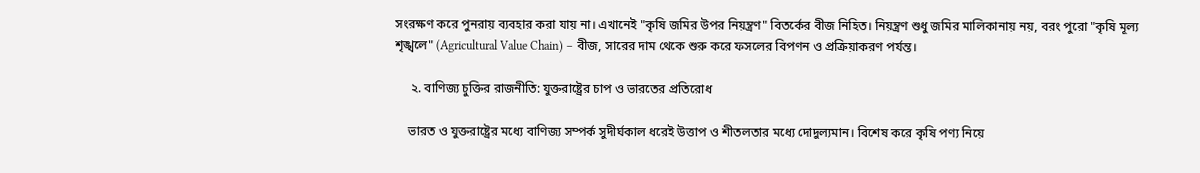সংরক্ষণ করে পুনরায় ব্যবহার করা যায় না। এখানেই "কৃষি জমির উপর নিয়ন্ত্রণ" বিতর্কের বীজ নিহিত। নিয়ন্ত্রণ শুধু জমির মালিকানায় নয়, বরং পুরো "কৃষি মূল্য শৃঙ্খলে" (Agricultural Value Chain) – বীজ, সারের দাম থেকে শুরু করে ফসলের বিপণন ও প্রক্রিয়াকরণ পর্যন্ত।

     ২. বাণিজ্য চুক্তির রাজনীতি: যুক্তরাষ্ট্রের চাপ ও ভারতের প্রতিরোধ

    ভারত ও যুক্তরাষ্ট্রের মধ্যে বাণিজ্য সম্পর্ক সুদীর্ঘকাল ধরেই উত্তাপ ও শীতলতার মধ্যে দোদুল্যমান। বিশেষ করে কৃষি পণ্য নিয়ে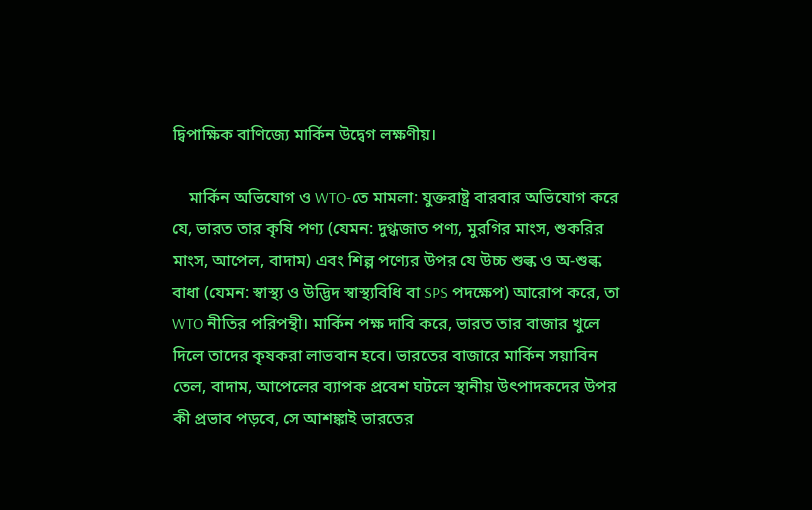দ্বিপাক্ষিক বাণিজ্যে মার্কিন উদ্বেগ লক্ষণীয়।

    মার্কিন অভিযোগ ও WTO-তে মামলা: যুক্তরাষ্ট্র বারবার অভিযোগ করে যে, ভারত তার কৃষি পণ্য (যেমন: দুগ্ধজাত পণ্য, মুরগির মাংস, শুকরির মাংস, আপেল, বাদাম) এবং শিল্প পণ্যের উপর যে উচ্চ শুল্ক ও অ-শুল্ক বাধা (যেমন: স্বাস্থ্য ও উদ্ভিদ স্বাস্থ্যবিধি বা SPS পদক্ষেপ) আরোপ করে, তা WTO নীতির পরিপন্থী। মার্কিন পক্ষ দাবি করে, ভারত তার বাজার খুলে দিলে তাদের কৃষকরা লাভবান হবে। ভারতের বাজারে মার্কিন সয়াবিন তেল, বাদাম, আপেলের ব্যাপক প্রবেশ ঘটলে স্থানীয় উৎপাদকদের উপর কী প্রভাব পড়বে, সে আশঙ্কাই ভারতের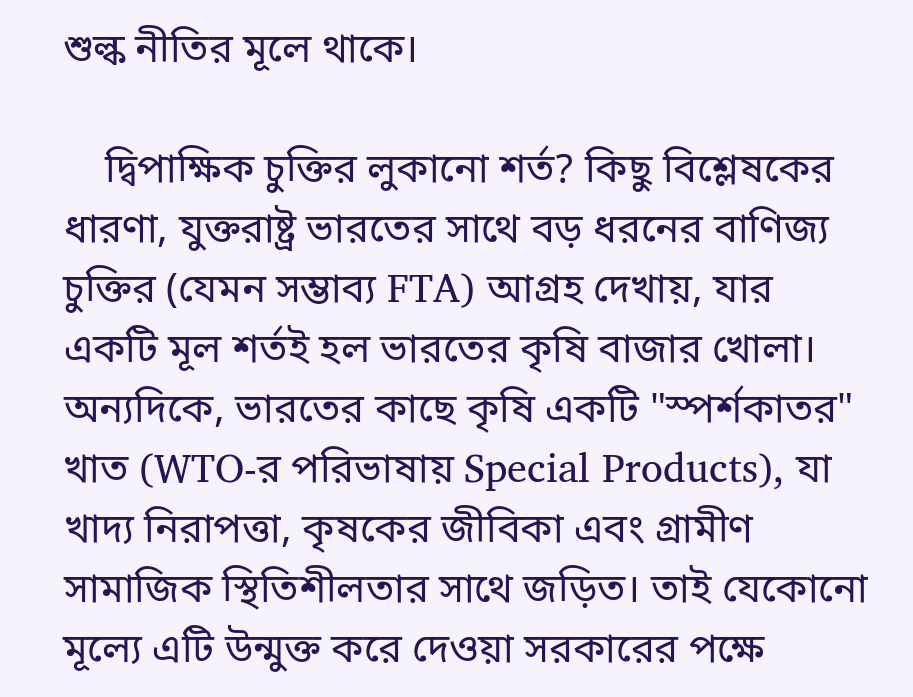শুল্ক নীতির মূলে থাকে।

    দ্বিপাক্ষিক চুক্তির লুকানো শর্ত? কিছু বিশ্লেষকের ধারণা, যুক্তরাষ্ট্র ভারতের সাথে বড় ধরনের বাণিজ্য চুক্তির (যেমন সম্ভাব্য FTA) আগ্রহ দেখায়, যার একটি মূল শর্তই হল ভারতের কৃষি বাজার খোলা। অন্যদিকে, ভারতের কাছে কৃষি একটি "স্পর্শকাতর" খাত (WTO-র পরিভাষায় Special Products), যা খাদ্য নিরাপত্তা, কৃষকের জীবিকা এবং গ্রামীণ সামাজিক স্থিতিশীলতার সাথে জড়িত। তাই যেকোনো মূল্যে এটি উন্মুক্ত করে দেওয়া সরকারের পক্ষে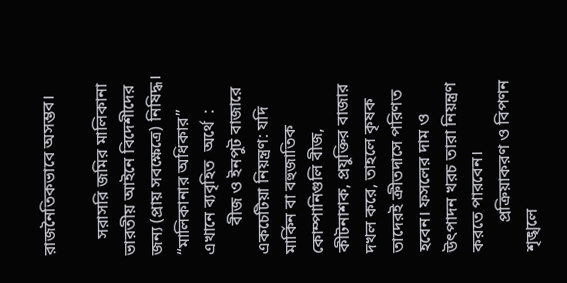রাজনৈতিকভাবে অসম্ভব।

    সরাসরি জমির মালিকানা ভারতীয় আইনে বিদেশীদের জন্য (প্রায় সবক্ষেত্রে) নিষিদ্ধ। “মালিকানার অধিকার” এখানে ব্যবৃহিত  অর্থে  :
       বীজ ও ইনপুট বাজারে একচেটিয়া নিয়ন্ত্রণ: যদি মার্কিন বা বহুজাতিক কোম্পানিগুলি বীজ, কীটনাশক, প্রযুক্তির বাজার দখল করে, তাহলে কৃষক তাদেরই ক্রীতদাসে পরিণত হবেন। ফসলের দাম ও উৎপাদন খরচ তারা নিয়ন্ত্রণ করতে পারবেন।
       প্রক্রিয়াকরণ ও বিপণন শৃঙ্খলে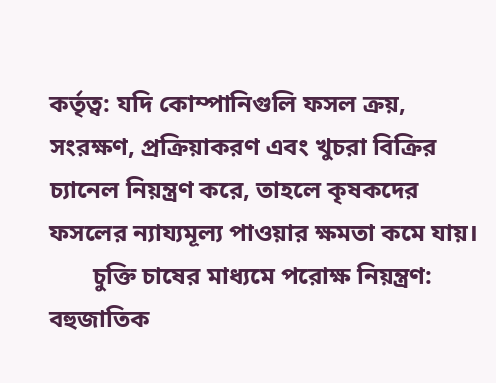কর্তৃত্ব: যদি কোম্পানিগুলি ফসল ক্রয়, সংরক্ষণ, প্রক্রিয়াকরণ এবং খুচরা বিক্রির চ্যানেল নিয়ন্ত্রণ করে, তাহলে কৃষকদের ফসলের ন্যায্যমূল্য পাওয়ার ক্ষমতা কমে যায়।
       চুক্তি চাষের মাধ্যমে পরোক্ষ নিয়ন্ত্রণ: বহুজাতিক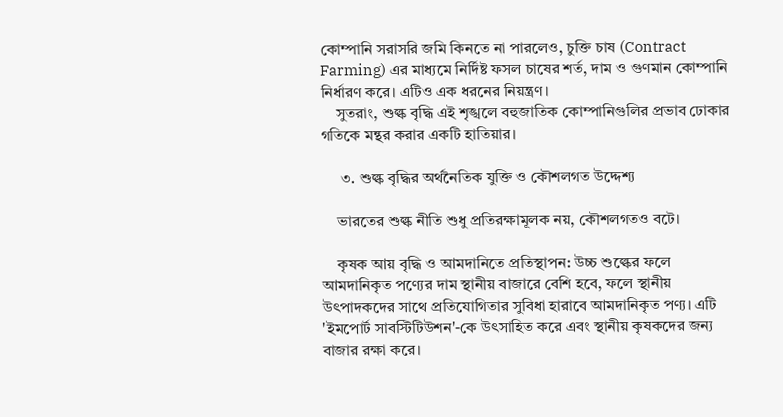কোম্পানি সরাসরি জমি কিনতে না পারলেও, চুক্তি চাষ (Contract Farming) এর মাধ্যমে নির্দিষ্ট ফসল চাষের শর্ত, দাম ও গুণমান কোম্পানি নির্ধারণ করে। এটিও এক ধরনের নিয়ন্ত্রণ।
    সুতরাং, শুল্ক বৃদ্ধি এই শৃঙ্খলে বহুজাতিক কোম্পানিগুলির প্রভাব ঢোকার গতিকে মন্থর করার একটি হাতিয়ার।

     ৩. শুল্ক বৃদ্ধির অর্থনৈতিক যুক্তি ও কৌশলগত উদ্দেশ্য

    ভারতের শুল্ক নীতি শুধু প্রতিরক্ষামূলক নয়, কৌশলগতও বটে।

    কৃষক আয় বৃদ্ধি ও আমদানিতে প্রতিস্থাপন: উচ্চ শুল্কের ফলে আমদানিকৃত পণ্যের দাম স্থানীয় বাজারে বেশি হবে, ফলে স্থানীয় উৎপাদকদের সাথে প্রতিযোগিতার সুবিধা হারাবে আমদানিকৃত পণ্য। এটি 'ইমপোর্ট সাবস্টিটিউশন'-কে উৎসাহিত করে এবং স্থানীয় কৃষকদের জন্য বাজার রক্ষা করে।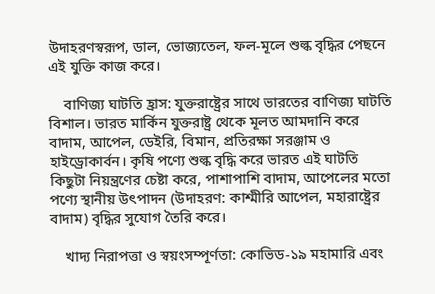উদাহরণস্বরূপ, ডাল, ভোজ্যতেল, ফল-মূলে শুল্ক বৃদ্ধির পেছনে এই যুক্তি কাজ করে।

    বাণিজ্য ঘাটতি হ্রাস: যুক্তরাষ্ট্রের সাথে ভারতের বাণিজ্য ঘাটতি বিশাল। ভারত মার্কিন যুক্তরাষ্ট্র থেকে মূলত আমদানি করে বাদাম, আপেল, ডেইরি, বিমান, প্রতিরক্ষা সরঞ্জাম ও হাইড্রোকার্বন। কৃষি পণ্যে শুল্ক বৃদ্ধি করে ভারত এই ঘাটতি কিছুটা নিয়ন্ত্রণের চেষ্টা করে, পাশাপাশি বাদাম, আপেলের মতো পণ্যে স্থানীয় উৎপাদন (উদাহরণ: কাশ্মীরি আপেল, মহারাষ্ট্রের বাদাম) বৃদ্ধির সুযোগ তৈরি করে।

    খাদ্য নিরাপত্তা ও স্বয়ংসম্পূর্ণতা: কোভিড-১৯ মহামারি এবং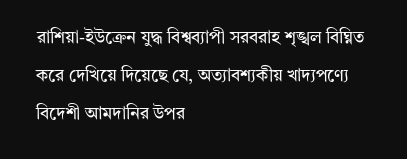রাশিয়া-ইউক্রেন যুদ্ধ বিশ্বব্যাপী সরবরাহ শৃঙ্খল বিঘ্নিত করে দেখিয়ে দিয়েছে যে, অত্যাবশ্যকীয় খাদ্যপণ্যে বিদেশী আমদানির উপর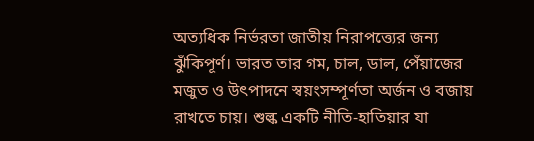অত্যধিক নির্ভরতা জাতীয় নিরাপত্ত্যের জন্য ঝুঁকিপূর্ণ। ভারত তার গম, চাল, ডাল, পেঁয়াজের মজুত ও উৎপাদনে স্বয়ংসম্পূর্ণতা অর্জন ও বজায় রাখতে চায়। শুল্ক একটি নীতি-হাতিয়ার যা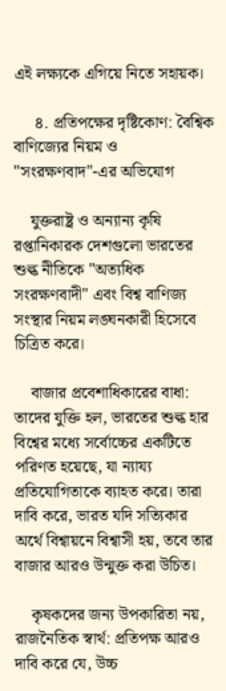এই লক্ষ্যকে এগিয়ে নিতে সহায়ক।

     ৪. প্রতিপক্ষের দৃষ্টিকোণ: বৈশ্বিক বাণিজ্যের নিয়ম ও "সংরক্ষণবাদ"-এর অভিযোগ

    যুক্তরাষ্ট্র ও অন্যান্য কৃষি রপ্তানিকারক দেশগুলো ভারতের শুল্ক নীতিকে "অত্যধিক সংরক্ষণবাদী" এবং বিশ্ব বাণিজ্য সংস্থার নিয়ম লঙ্ঘনকারী হিসেবে চিত্রিত করে।

    বাজার প্রবেশাধিকারের বাধা: তাদের যুক্তি হল, ভারতের শুল্ক হার বিশ্বের মধ্যে সর্বোচ্চের একটিতে পরিণত হয়েছে, যা ন্যায্য প্রতিযোগিতাকে ব্যাহত করে। তারা দাবি করে, ভারত যদি সত্যিকার অর্থে বিশ্বায়নে বিশ্বাসী হয়, তবে তার বাজার আরও উন্মুক্ত করা উচিত।

    কৃষকদের জন্য উপকারিতা নয়, রাজনৈতিক স্বার্থ: প্রতিপক্ষ আরও দাবি করে যে, উচ্চ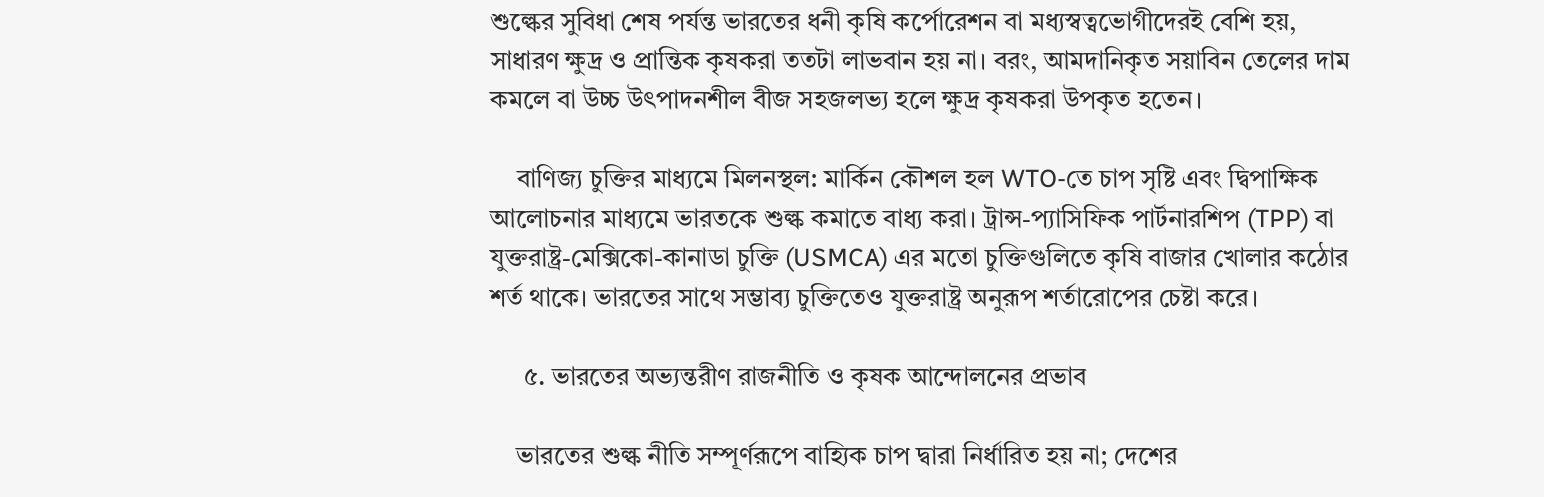শুল্কের সুবিধা শেষ পর্যন্ত ভারতের ধনী কৃষি কর্পোরেশন বা মধ্যস্বত্বভোগীদেরই বেশি হয়, সাধারণ ক্ষুদ্র ও প্রান্তিক কৃষকরা ততটা লাভবান হয় না। বরং, আমদানিকৃত সয়াবিন তেলের দাম কমলে বা উচ্চ উৎপাদনশীল বীজ সহজলভ্য হলে ক্ষুদ্র কৃষকরা উপকৃত হতেন।

    বাণিজ্য চুক্তির মাধ্যমে মিলনস্থল: মার্কিন কৌশল হল WTO-তে চাপ সৃষ্টি এবং দ্বিপাক্ষিক আলোচনার মাধ্যমে ভারতকে শুল্ক কমাতে বাধ্য করা। ট্রান্স-প্যাসিফিক পার্টনারশিপ (TPP) বা যুক্তরাষ্ট্র-মেক্সিকো-কানাডা চুক্তি (USMCA) এর মতো চুক্তিগুলিতে কৃষি বাজার খোলার কঠোর শর্ত থাকে। ভারতের সাথে সম্ভাব্য চুক্তিতেও যুক্তরাষ্ট্র অনুরূপ শর্তারোপের চেষ্টা করে।

     ৫. ভারতের অভ্যন্তরীণ রাজনীতি ও কৃষক আন্দোলনের প্রভাব

    ভারতের শুল্ক নীতি সম্পূর্ণরূপে বাহ্যিক চাপ দ্বারা নির্ধারিত হয় না; দেশের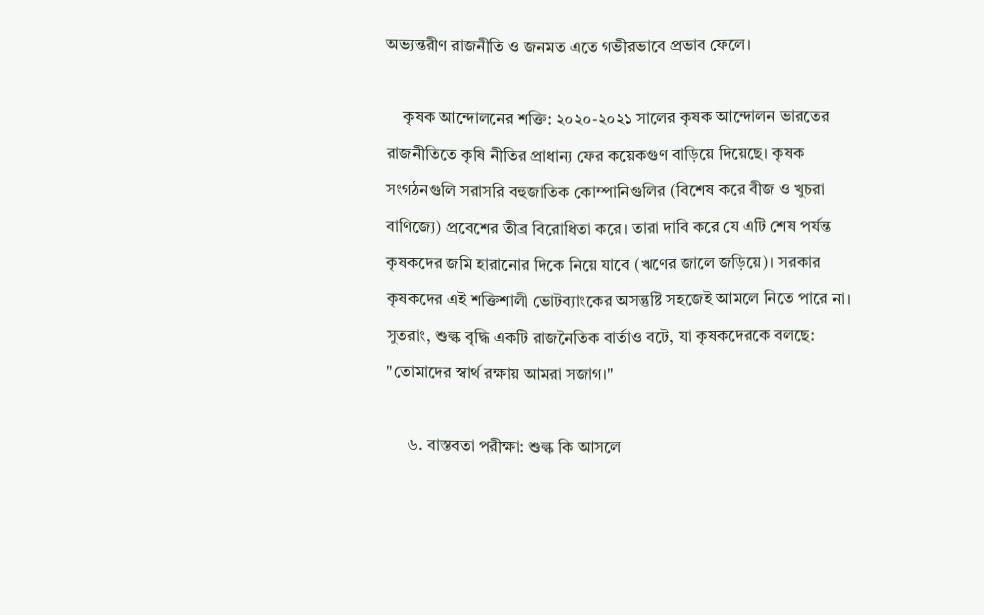অভ্যন্তরীণ রাজনীতি ও জনমত এতে গভীরভাবে প্রভাব ফেলে।

    কৃষক আন্দোলনের শক্তি: ২০২০-২০২১ সালের কৃষক আন্দোলন ভারতের রাজনীতিতে কৃষি নীতির প্রাধান্য ফের কয়েকগুণ বাড়িয়ে দিয়েছে। কৃষক সংগঠনগুলি সরাসরি বহুজাতিক কোম্পানিগুলির (বিশেষ করে বীজ ও খুচরা বাণিজ্যে) প্রবেশের তীব্র বিরোধিতা করে। তারা দাবি করে যে এটি শেষ পর্যন্ত কৃষকদের জমি হারানোর দিকে নিয়ে যাবে (ঋণের জালে জড়িয়ে)। সরকার কৃষকদের এই শক্তিশালী ভোটব্যাংকের অসন্তুষ্টি সহজেই আমলে নিতে পারে না। সুতরাং, শুল্ক বৃদ্ধি একটি রাজনৈতিক বার্তাও বটে, যা কৃষকদেরকে বলছে: "তোমাদের স্বার্থ রক্ষায় আমরা সজাগ।"

     ৬. বাস্তবতা পরীক্ষা: শুল্ক কি আসলে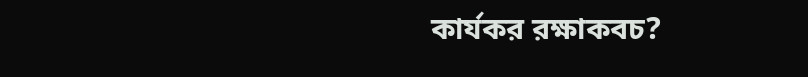কার্যকর রক্ষাকবচ?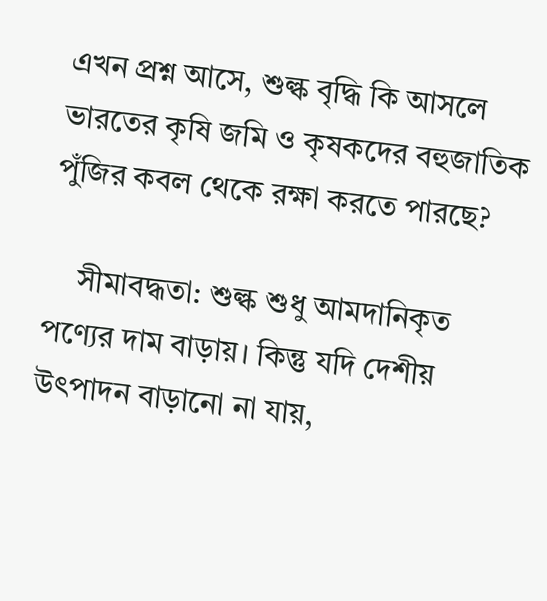এখন প্রশ্ন আসে, শুল্ক বৃদ্ধি কি আসলে ভারতের কৃষি জমি ও কৃষকদের বহুজাতিক পুঁজির কবল থেকে রক্ষা করতে পারছে?

    সীমাবদ্ধতা: শুল্ক শুধু আমদানিকৃত পণ্যের দাম বাড়ায়। কিন্তু যদি দেশীয় উৎপাদন বাড়ানো না যায়,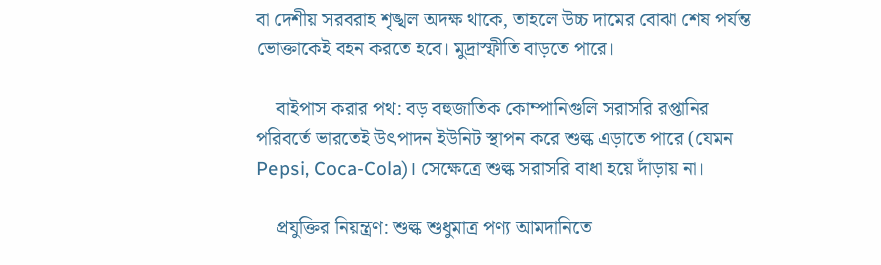বা দেশীয় সরবরাহ শৃঙ্খল অদক্ষ থাকে, তাহলে উচ্চ দামের বোঝা শেষ পর্যন্ত ভোক্তাকেই বহন করতে হবে। মুদ্রাস্ফীতি বাড়তে পারে।

    বাইপাস করার পথ: বড় বহুজাতিক কোম্পানিগুলি সরাসরি রপ্তানির পরিবর্তে ভারতেই উৎপাদন ইউনিট স্থাপন করে শুল্ক এড়াতে পারে (যেমন Pepsi, Coca-Cola)। সেক্ষেত্রে শুল্ক সরাসরি বাধা হয়ে দাঁড়ায় না।

    প্রযুক্তির নিয়ন্ত্রণ: শুল্ক শুধুমাত্র পণ্য আমদানিতে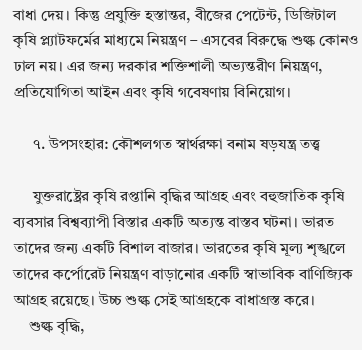বাধা দেয়। কিন্তু প্রযুক্তি হস্তান্তর, বীজের পেটেন্ট, ডিজিটাল কৃষি প্ল্যাটফর্মের মাধ্যমে নিয়ন্ত্রণ – এসবের বিরুদ্ধে শুল্ক কোনও ঢাল নয়। এর জন্য দরকার শক্তিশালী অভ্যন্তরীণ নিয়ন্ত্রণ, প্রতিযোগিতা আইন এবং কৃষি গবেষণায় বিনিয়োগ।

     ৭. উপসংহার: কৌশলগত স্বার্থরক্ষা বনাম ষড়যন্ত্র তত্ত্ব

     যুক্তরাষ্ট্রের কৃষি রপ্তানি বৃদ্ধির আগ্রহ এবং বহুজাতিক কৃষি ব্যবসার বিশ্বব্যাপী বিস্তার একটি অত্যন্ত বাস্তব ঘটনা। ভারত তাদের জন্য একটি বিশাল বাজার। ভারতের কৃষি মূল্য শৃঙ্খলে তাদের কর্পোরেট নিয়ন্ত্রণ বাড়ানোর একটি স্বাভাবিক বাণিজ্যিক আগ্রহ রয়েছে। উচ্চ শুল্ক সেই আগ্রহকে বাধাগ্রস্ত করে।
    শুল্ক বৃদ্ধি,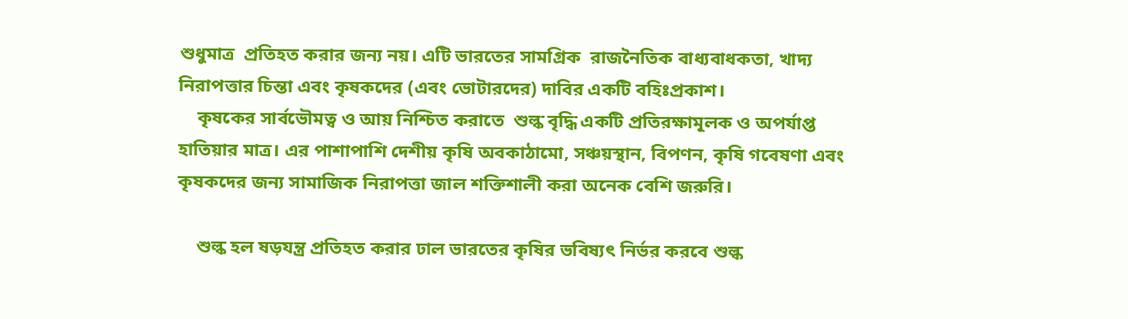শুধুমাত্র  প্রতিহত করার জন্য নয়। এটি ভারতের সামগ্রিক  রাজনৈতিক বাধ্যবাধকতা, খাদ্য নিরাপত্তার চিন্তা এবং কৃষকদের (এবং ভোটারদের) দাবির একটি বহিঃপ্রকাশ।
    কৃষকের সার্বভৌমত্ব ও আয় নিশ্চিত করাতে  শুল্ক বৃদ্ধি একটি প্রতিরক্ষামূলক ও অপর্যাপ্ত হাতিয়ার মাত্র। এর পাশাপাশি দেশীয় কৃষি অবকাঠামো, সঞ্চয়স্থান, বিপণন, কৃষি গবেষণা এবং কৃষকদের জন্য সামাজিক নিরাপত্তা জাল শক্তিশালী করা অনেক বেশি জরুরি।

    শুল্ক হল ষড়যন্ত্র প্রতিহত করার ঢাল ভারতের কৃষির ভবিষ্যৎ নির্ভর করবে শুল্ক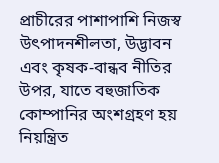প্রাচীরের পাশাপাশি নিজস্ব উৎপাদনশীলতা, উদ্ভাবন এবং কৃষক-বান্ধব নীতির উপর, যাতে বহুজাতিক কোম্পানির অংশগ্রহণ হয় নিয়ন্ত্রিত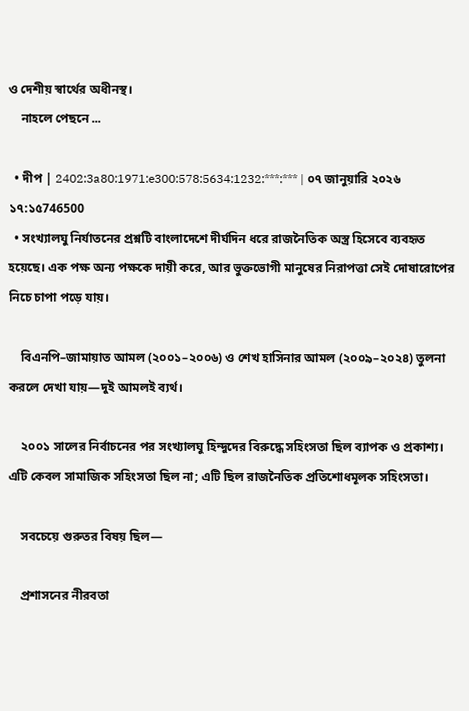ও দেশীয় স্বার্থের অধীনস্থ।
    নাহলে পেছনে ...

  • দীপ | 2402:3a80:1971:e300:578:5634:1232:***:*** | ০৭ জানুয়ারি ২০২৬ ১৭:১৫746500
  • সংখ্যালঘু নির্যাতনের প্রশ্নটি বাংলাদেশে দীর্ঘদিন ধরে রাজনৈতিক অস্ত্র হিসেবে ব্যবহৃত হয়েছে। এক পক্ষ অন্য পক্ষকে দায়ী করে, আর ভুক্তভোগী মানুষের নিরাপত্তা সেই দোষারোপের নিচে চাপা পড়ে যায়।

    বিএনপি–জামায়াত আমল (২০০১–২০০৬) ও শেখ হাসিনার আমল (২০০৯–২০২৪) তুলনা করলে দেখা যায়—দুই আমলই ব্যর্থ।

    ২০০১ সালের নির্বাচনের পর সংখ্যালঘু হিন্দুদের বিরুদ্ধে সহিংসতা ছিল ব্যাপক ও প্রকাশ্য। এটি কেবল সামাজিক সহিংসতা ছিল না; এটি ছিল রাজনৈতিক প্রতিশোধমূলক সহিংসতা।

    সবচেয়ে গুরুতর বিষয় ছিল—

    প্রশাসনের নীরবতা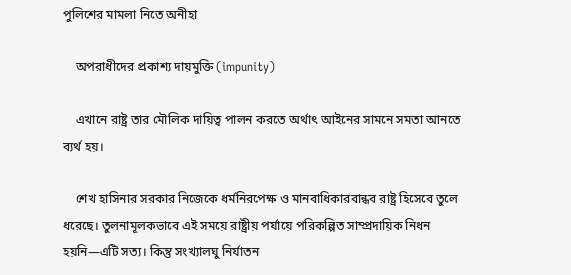পুলিশের মামলা নিতে অনীহা

    অপরাধীদের প্রকাশ্য দায়মুক্তি (impunity)

    এখানে রাষ্ট্র তার মৌলিক দায়িত্ব পালন করতে অর্থাৎ আইনের সামনে সমতা আনতে ব্যর্থ হয়।

    শেখ হাসিনার সরকার নিজেকে ধর্মনিরপেক্ষ ও মানবাধিকারবান্ধব রাষ্ট্র হিসেবে তুলে ধরেছে। তুলনামূলকভাবে এই সময়ে রাষ্ট্রীয় পর্যায়ে পরিকল্পিত সাম্প্রদায়িক নিধন হয়নি—এটি সত্য। কিন্তু সংখ্যালঘু নির্যাতন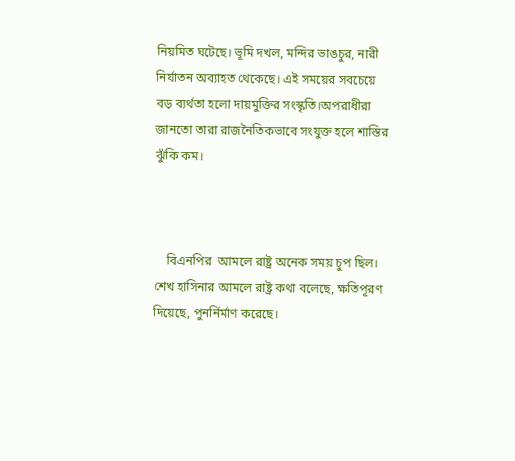নিয়মিত ঘটেছে। ভূমি দখল, মন্দির ভাঙচুর, নারী নির্যাতন অব্যাহত থেকেছে। এই সময়ের সবচেয়ে বড় ব্যর্থতা হলো দায়মুক্তির সংস্কৃতি।অপরাধীরা জানতো তারা রাজনৈতিকভাবে সংযুক্ত হলে শাস্তির ঝুঁকি কম।



    বিএনপির  আমলে রাষ্ট্র অনেক সময় চুপ ছিল। শেখ হাসিনার আমলে রাষ্ট্র কথা বলেছে, ক্ষতিপূরণ দিয়েছে, পুনর্নির্মাণ করেছে।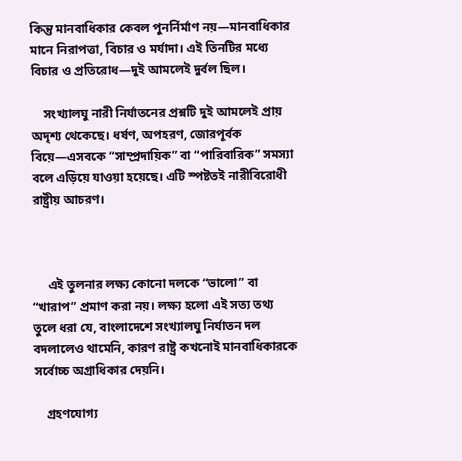কিন্তু মানবাধিকার কেবল পুনর্নির্মাণ নয়—মানবাধিকার মানে নিরাপত্তা, বিচার ও মর্যাদা। এই তিনটির মধ্যে বিচার ও প্রতিরোধ—দুই আমলেই দুর্বল ছিল।

    সংখ্যালঘু নারী নির্যাতনের প্রশ্নটি দুই আমলেই প্রায় অদৃশ্য থেকেছে। ধর্ষণ, অপহরণ, জোরপূর্বক বিয়ে—এসবকে “সাম্প্রদায়িক” বা “পারিবারিক” সমস্যা বলে এড়িয়ে যাওয়া হয়েছে। এটি স্পষ্টতই নারীবিরোধী  রাষ্ট্রীয় আচরণ।



     এই তুলনার লক্ষ্য কোনো দলকে “ভালো” বা “খারাপ” প্রমাণ করা নয়। লক্ষ্য হলো এই সত্য তথ্য তুলে ধরা যে, বাংলাদেশে সংখ্যালঘু নির্যাতন দল বদলালেও থামেনি, কারণ রাষ্ট্র কখনোই মানবাধিকারকে সর্বোচ্চ অগ্রাধিকার দেয়নি।

    গ্রহণযোগ্য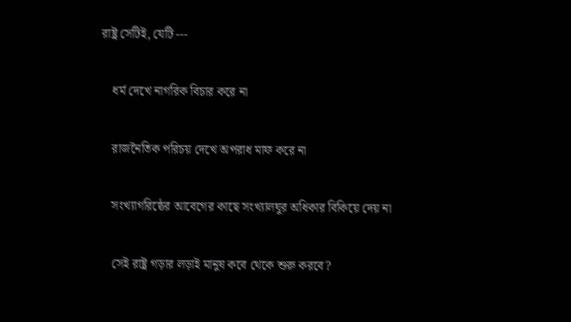রাষ্ট্র সেটিই, যেটি ---

    ধর্ম দেখে নাগরিক বিচার করে না

    রাজনৈতিক পরিচয় দেখে অপরাধ মাফ করে না

    সংখ্যাগরিষ্ঠের আবেগের কাছে সংখ্যালঘুর অধিকার বিকিয়ে দেয় না

    সেই রাষ্ট্র গড়ার লড়াই মানুষ কবে থেকে শুরু করবে?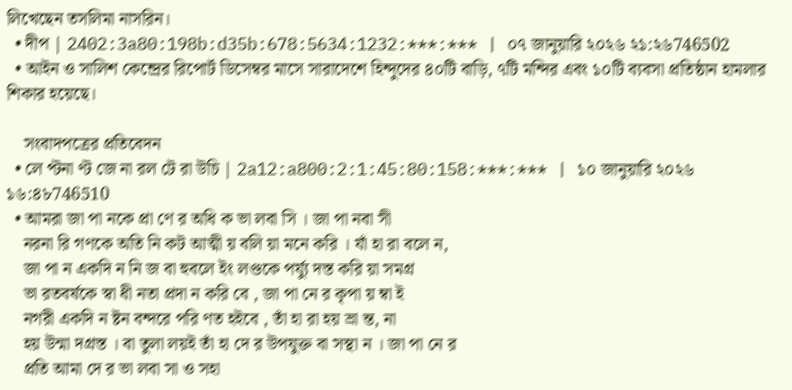লিখেছেন তসলিমা নাসরিন।
  • দীপ | 2402:3a80:198b:d35b:678:5634:1232:***:*** | ০৭ জানুয়ারি ২০২৬ ২১:২৬746502
  • আইন ও সালিশ কেন্দ্রের রিপোর্ট ডিসেম্বর মাসে সারাদেশে হিন্দুদের ৪০টি বাড়ি, ৭টি মন্দির এবং ১০টি ব্যবসা প্রতিষ্ঠান হামলার শিকার হয়েছে।

    সংবাদপত্রের প্রতিবেদন
  • লে প্টনা ণ্ট জে না রল টে রা উচি | 2a12:a800:2:1:45:80:158:***:*** | ১০ জানুয়ারি ২০২৬ ১৬:৪৮746510
  • আমরা জা পা নকে প্রা ণে র অধি ক ভা লবা সি । জা পা নবা সী
    নরনা রি গণকে অতি নি কট আত্মী য় বলি য়া মনে করি । যাঁ হা রা বলে ন,
    জা পা ন একদি ন নি জ বা হুবলে ইং লণ্ডকে পর্য্যু দস্ত করি য়া সমগ্র
    ভা রতবর্ষকে স্বা ধী নতা প্রদা ন করি বে , জা পা নে র কৃপা য় ম্বা ই
    নগরী একদি ন ষ্টন বন্দরে পরি ণত হইবে , তাঁ হা রা হয় ভ্রা ন্ত, না
    হয় উন্মা দগ্রস্ত । বা তুলা লয়ই তাঁ হা দে র উপযুক্ত বা সস্থা ন । জা পা নে র
    প্রতি আমা দে র ভা লবা সা ও সহা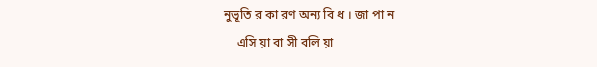নুভূতি র কা রণ অন্য বি ধ । জা পা ন
    এসি য়া বা সী বলি য়া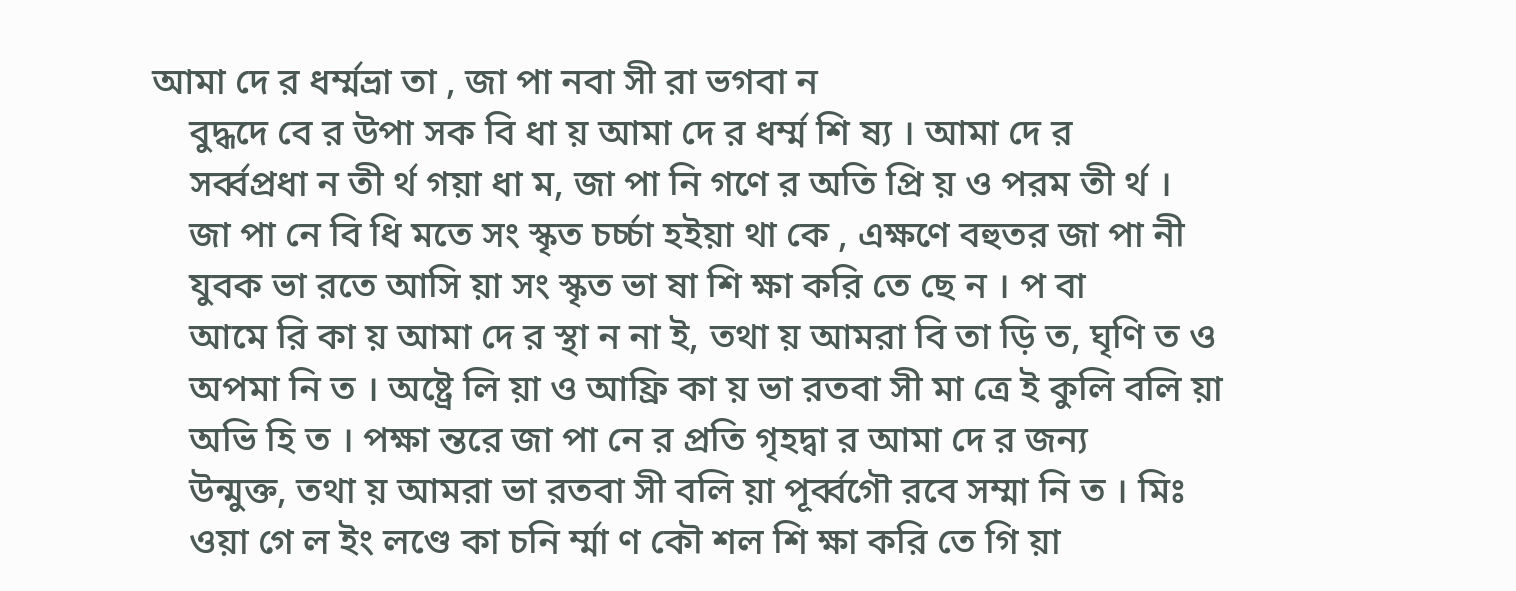আমা দে র ধর্ম্মভ্রা তা , জা পা নবা সী রা ভগবা ন
    বুদ্ধদে বে র উপা সক বি ধা য় আমা দে র ধর্ম্ম শি ষ্য । আমা দে র
    সর্ব্বপ্রধা ন তী র্থ গয়া ধা ম, জা পা নি গণে র অতি প্রি য় ও পরম তী র্থ ।
    জা পা নে বি ধি মতে সং স্কৃত চর্চ্চা হইয়া থা কে , এক্ষণে বহুতর জা পা নী
    যুবক ভা রতে আসি য়া সং স্কৃত ভা ষা শি ক্ষা করি তে ছে ন । প বা
    আমে রি কা য় আমা দে র স্থা ন না ই, তথা য় আমরা বি তা ড়ি ত, ঘৃণি ত ও
    অপমা নি ত । অষ্ট্রে লি য়া ও আফ্রি কা য় ভা রতবা সী মা ত্রে ই কুলি বলি য়া
    অভি হি ত । পক্ষা ন্তরে জা পা নে র প্রতি গৃহদ্বা র আমা দে র জন্য
    উন্মুক্ত, তথা য় আমরা ভা রতবা সী বলি য়া পূর্ব্বগৌ রবে সম্মা নি ত । মিঃ
    ওয়া গে ল ইং লণ্ডে কা চনি র্ম্মা ণ কৌ শল শি ক্ষা করি তে গি য়া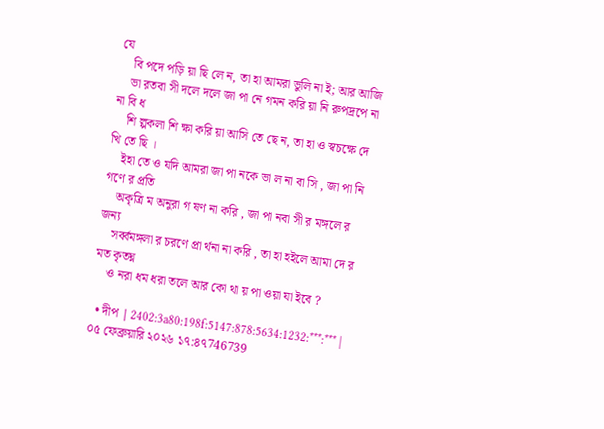যে
    বি পদে পড়ি য়া ছি লে ন, তা হা আমরা ভুলি না ই; আর আজি
    ভা রতবা সী দলে দলে জা পা নে গমন করি য়া নি রুপদ্রপে না না বি ধ
    শি ল্পকলা শি ক্ষা করি য়া আসি তে ছে ন, তা হা ও স্বচক্ষে দে খি তে ছি ।
    ইহা তে ও যদি আমরা জা পা নকে ভা ল না বা সি , জা পা নি গণে র প্রতি
    অকৃত্রি ম অনুরা গ ষণ না করি , জা পা নবা সী র মঙ্গলে র জন্য
    সর্ব্বমঙ্গলা র চরণে প্রা র্থনা না করি , তা হা হইলে আমা দে র মত কৃতঘ্ন
    ও নরা ধম ধরা তলে আর কো থা য় পা ওয়া যা ইবে ?

  • দীপ | 2402:3a80:198f:5147:878:5634:1232:***:*** | ০৫ ফেব্রুয়ারি ২০২৬ ১৭:৪৭746739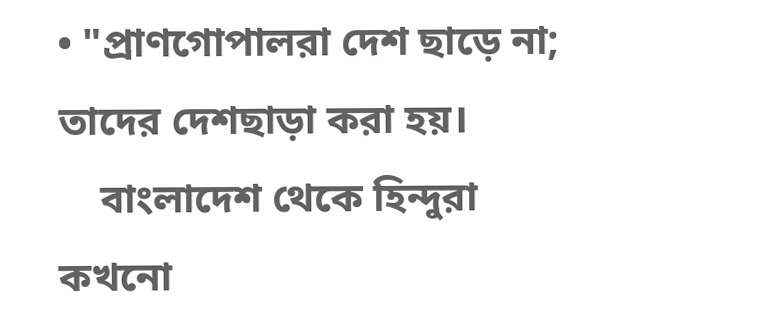• "প্রাণগোপালরা দেশ ছাড়ে না; তাদের দেশছাড়া করা হয়।
    বাংলাদেশ থেকে হিন্দুরা কখনো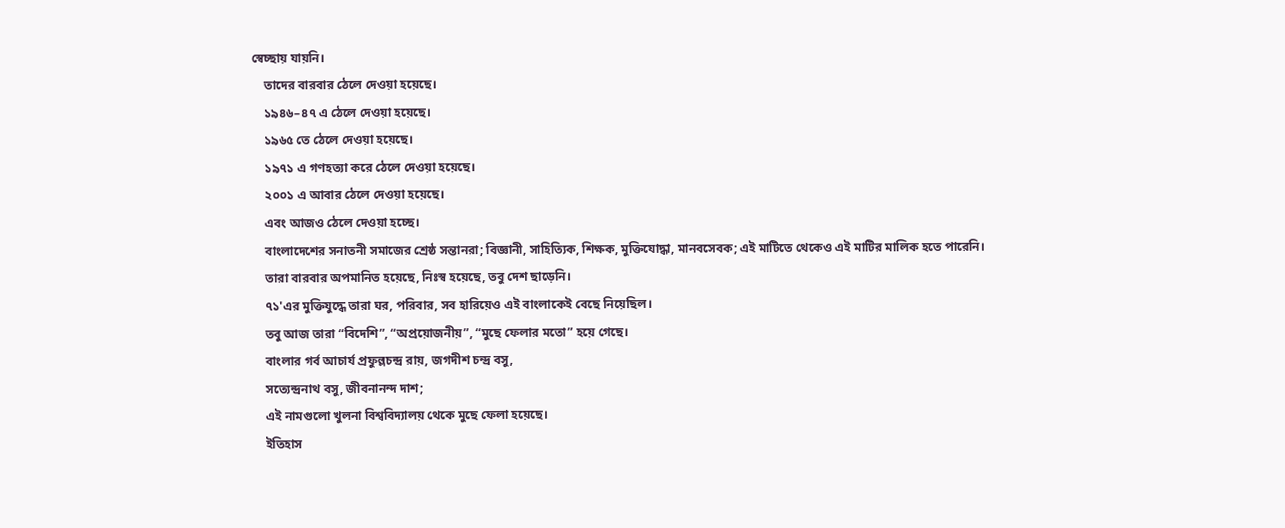স্বেচ্ছায় যায়নি।
    তাদের বারবার ঠেলে দেওয়া হয়েছে।
    ১৯৪৬–৪৭ এ ঠেলে দেওয়া হয়েছে।
    ১৯৬৫ তে ঠেলে দেওয়া হয়েছে।
    ১৯৭১ এ গণহত্যা করে ঠেলে দেওয়া হয়েছে।
    ২০০১ এ আবার ঠেলে দেওয়া হয়েছে।
    এবং আজও ঠেলে দেওয়া হচ্ছে।
    বাংলাদেশের সনাতনী সমাজের শ্রেষ্ঠ সন্তানরা; বিজ্ঞানী, সাহিত্যিক, শিক্ষক, মুক্তিযোদ্ধা, মানবসেবক; এই মাটিতে থেকেও এই মাটির মালিক হতে পারেনি।
    তারা বারবার অপমানিত হয়েছে, নিঃস্ব হয়েছে, তবু দেশ ছাড়েনি।
    ৭১'এর মুক্তিযুদ্ধে তারা ঘর, পরিবার, সব হারিয়েও এই বাংলাকেই বেছে নিয়েছিল।
    তবু আজ তারা “বিদেশি”, “অপ্রয়োজনীয়”, “মুছে ফেলার মতো” হয়ে গেছে।
    বাংলার গর্ব আচার্য প্রফুল্লচন্দ্র রায়, জগদীশ চন্দ্র বসু,
    সত্যেন্দ্রনাথ বসু, জীবনানন্দ দাশ;
    এই নামগুলো খুলনা বিশ্ববিদ্যালয় থেকে মুছে ফেলা হয়েছে।
    ইতিহাস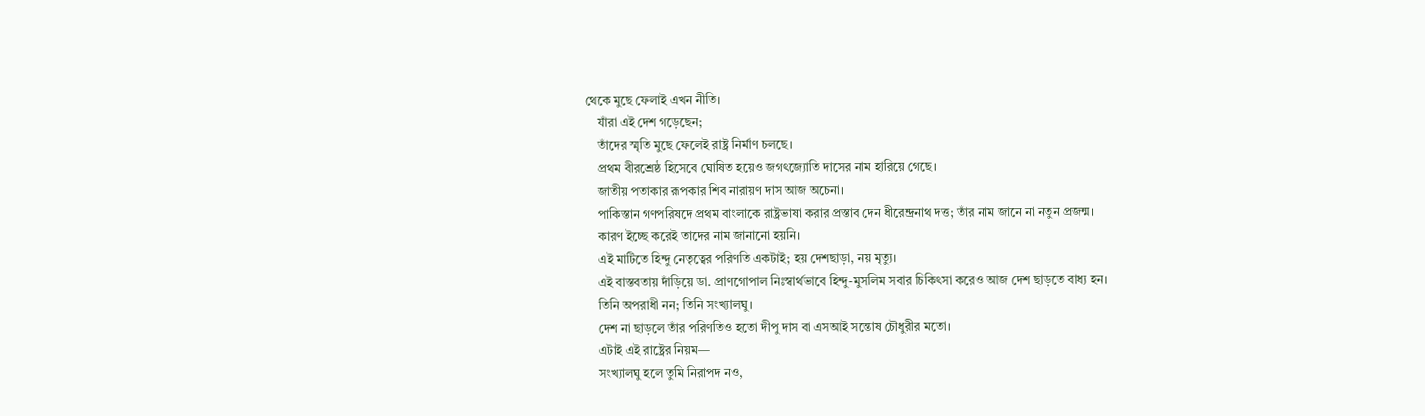থেকে মুছে ফেলাই এখন নীতি।
    যাঁরা এই দেশ গড়েছেন;
    তাঁদের স্মৃতি মুছে ফেলেই রাষ্ট্র নির্মাণ চলছে।
    প্রথম বীরশ্রেষ্ঠ হিসেবে ঘোষিত হয়েও জগৎজ্যোতি দাসের নাম হারিয়ে গেছে।
    জাতীয় পতাকার রূপকার শিব নারায়ণ দাস আজ অচেনা।
    পাকিস্তান গণপরিষদে প্রথম বাংলাকে রাষ্ট্রভাষা করার প্রস্তাব দেন ধীরেন্দ্রনাথ দত্ত; তাঁর নাম জানে না নতুন প্রজন্ম।
    কারণ ইচ্ছে করেই তাদের নাম জানানো হয়নি।
    এই মাটিতে হিন্দু নেতৃত্বের পরিণতি একটাই; হয় দেশছাড়া, নয় মৃত্যু।
    এই বাস্তবতায় দাঁড়িয়ে ডা. প্রাণগোপাল নিঃস্বার্থভাবে হিন্দু-মুসলিম সবার চিকিৎসা করেও আজ দেশ ছাড়তে বাধ্য হন।
    তিনি অপরাধী নন; তিনি সংখ্যালঘু।
    দেশ না ছাড়লে তাঁর পরিণতিও হতো দীপু দাস বা এসআই সন্তোষ চৌধুরীর মতো।
    এটাই এই রাষ্ট্রের নিয়ম—
    সংখ্যালঘু হলে তুমি নিরাপদ নও,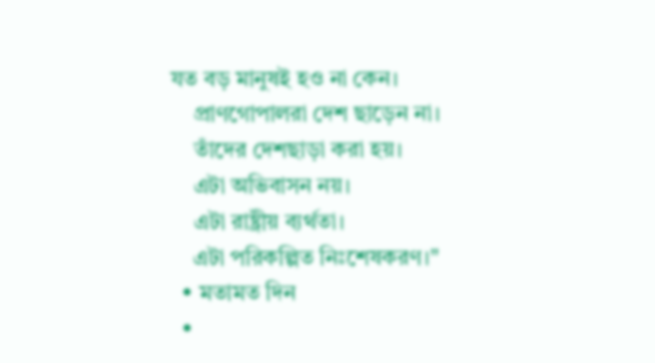যত বড় মানুষই হও না কেন।
    প্রাণগোপালরা দেশ ছাড়েন না।
    তাঁদের দেশছাড়া করা হয়।
    এটা অভিবাসন নয়।
    এটা রাষ্ট্রীয় ব্যর্থতা।
    এটা পরিকল্পিত নিঃশেষকরণ।"
  • মতামত দিন
  •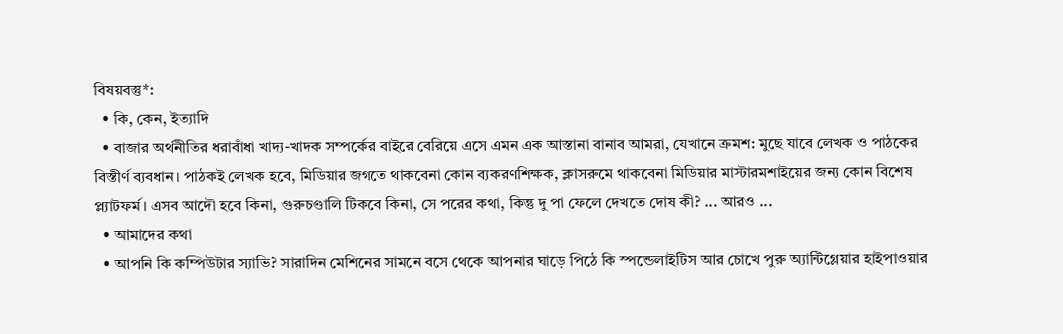বিষয়বস্তু*:
  • কি, কেন, ইত্যাদি
  • বাজার অর্থনীতির ধরাবাঁধা খাদ্য-খাদক সম্পর্কের বাইরে বেরিয়ে এসে এমন এক আস্তানা বানাব আমরা, যেখানে ক্রমশ: মুছে যাবে লেখক ও পাঠকের বিস্তীর্ণ ব্যবধান। পাঠকই লেখক হবে, মিডিয়ার জগতে থাকবেনা কোন ব্যকরণশিক্ষক, ক্লাসরুমে থাকবেনা মিডিয়ার মাস্টারমশাইয়ের জন্য কোন বিশেষ প্ল্যাটফর্ম। এসব আদৌ হবে কিনা, গুরুচণ্ডালি টিকবে কিনা, সে পরের কথা, কিন্তু দু পা ফেলে দেখতে দোষ কী? ... আরও ...
  • আমাদের কথা
  • আপনি কি কম্পিউটার স্যাভি? সারাদিন মেশিনের সামনে বসে থেকে আপনার ঘাড়ে পিঠে কি স্পন্ডেলাইটিস আর চোখে পুরু অ্যান্টিগ্লেয়ার হাইপাওয়ার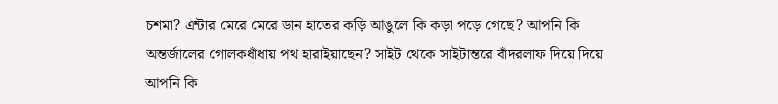চশমা? এন্টার মেরে মেরে ডান হাতের কড়ি আঙুলে কি কড়া পড়ে গেছে? আপনি কি অন্তর্জালের গোলকধাঁধায় পথ হারাইয়াছেন? সাইট থেকে সাইটান্তরে বাঁদরলাফ দিয়ে দিয়ে আপনি কি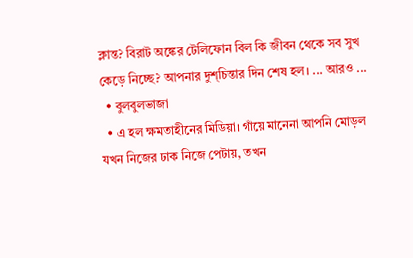ক্লান্ত? বিরাট অঙ্কের টেলিফোন বিল কি জীবন থেকে সব সুখ কেড়ে নিচ্ছে? আপনার দুশ্‌চিন্তার দিন শেষ হল। ... আরও ...
  • বুলবুলভাজা
  • এ হল ক্ষমতাহীনের মিডিয়া। গাঁয়ে মানেনা আপনি মোড়ল যখন নিজের ঢাক নিজে পেটায়, তখন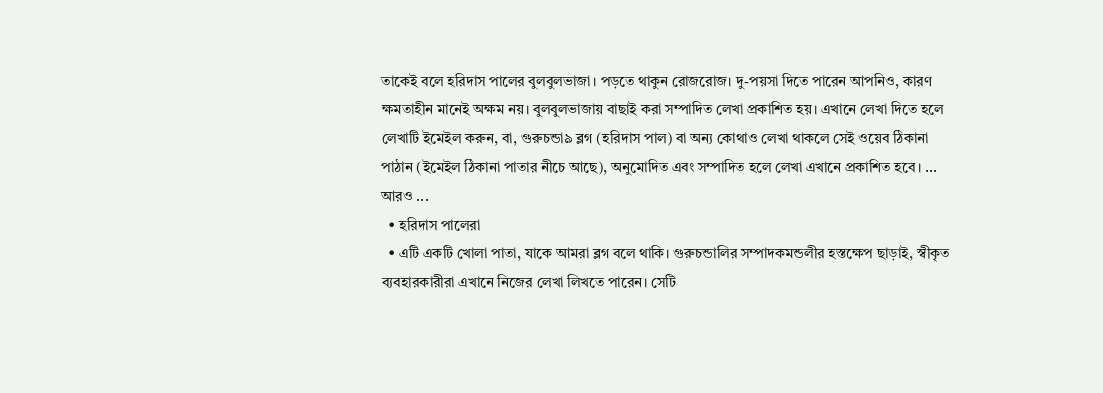তাকেই বলে হরিদাস পালের বুলবুলভাজা। পড়তে থাকুন রোজরোজ। দু-পয়সা দিতে পারেন আপনিও, কারণ ক্ষমতাহীন মানেই অক্ষম নয়। বুলবুলভাজায় বাছাই করা সম্পাদিত লেখা প্রকাশিত হয়। এখানে লেখা দিতে হলে লেখাটি ইমেইল করুন, বা, গুরুচন্ডা৯ ব্লগ (হরিদাস পাল) বা অন্য কোথাও লেখা থাকলে সেই ওয়েব ঠিকানা পাঠান (ইমেইল ঠিকানা পাতার নীচে আছে), অনুমোদিত এবং সম্পাদিত হলে লেখা এখানে প্রকাশিত হবে। ... আরও ...
  • হরিদাস পালেরা
  • এটি একটি খোলা পাতা, যাকে আমরা ব্লগ বলে থাকি। গুরুচন্ডালির সম্পাদকমন্ডলীর হস্তক্ষেপ ছাড়াই, স্বীকৃত ব্যবহারকারীরা এখানে নিজের লেখা লিখতে পারেন। সেটি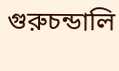গুরুচন্ডালি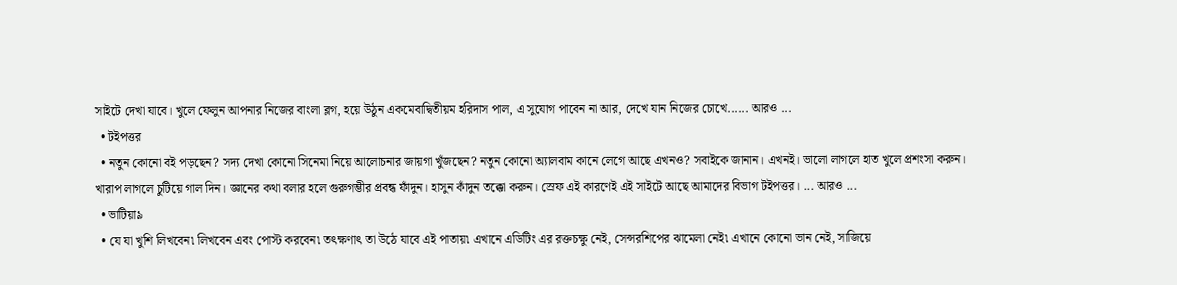সাইটে দেখা যাবে। খুলে ফেলুন আপনার নিজের বাংলা ব্লগ, হয়ে উঠুন একমেবাদ্বিতীয়ম হরিদাস পাল, এ সুযোগ পাবেন না আর, দেখে যান নিজের চোখে...... আরও ...
  • টইপত্তর
  • নতুন কোনো বই পড়ছেন? সদ্য দেখা কোনো সিনেমা নিয়ে আলোচনার জায়গা খুঁজছেন? নতুন কোনো অ্যালবাম কানে লেগে আছে এখনও? সবাইকে জানান। এখনই। ভালো লাগলে হাত খুলে প্রশংসা করুন। খারাপ লাগলে চুটিয়ে গাল দিন। জ্ঞানের কথা বলার হলে গুরুগম্ভীর প্রবন্ধ ফাঁদুন। হাসুন কাঁদুন তক্কো করুন। স্রেফ এই কারণেই এই সাইটে আছে আমাদের বিভাগ টইপত্তর। ... আরও ...
  • ভাটিয়া৯
  • যে যা খুশি লিখবেন৷ লিখবেন এবং পোস্ট করবেন৷ তৎক্ষণাৎ তা উঠে যাবে এই পাতায়৷ এখানে এডিটিং এর রক্তচক্ষু নেই, সেন্সরশিপের ঝামেলা নেই৷ এখানে কোনো ভান নেই, সাজিয়ে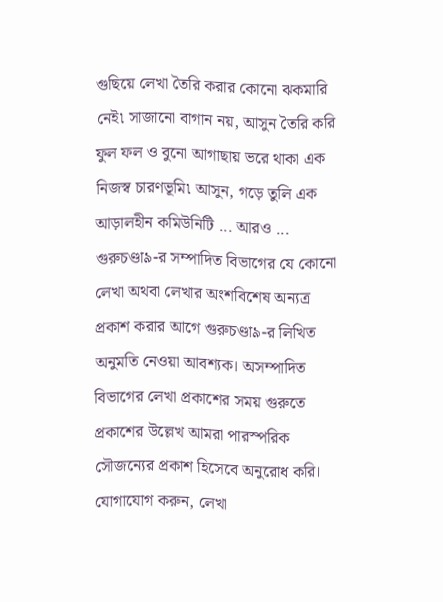গুছিয়ে লেখা তৈরি করার কোনো ঝকমারি নেই৷ সাজানো বাগান নয়, আসুন তৈরি করি ফুল ফল ও বুনো আগাছায় ভরে থাকা এক নিজস্ব চারণভূমি৷ আসুন, গড়ে তুলি এক আড়ালহীন কমিউনিটি ... আরও ...
গুরুচণ্ডা৯-র সম্পাদিত বিভাগের যে কোনো লেখা অথবা লেখার অংশবিশেষ অন্যত্র প্রকাশ করার আগে গুরুচণ্ডা৯-র লিখিত অনুমতি নেওয়া আবশ্যক। অসম্পাদিত বিভাগের লেখা প্রকাশের সময় গুরুতে প্রকাশের উল্লেখ আমরা পারস্পরিক সৌজন্যের প্রকাশ হিসেবে অনুরোধ করি। যোগাযোগ করুন, লেখা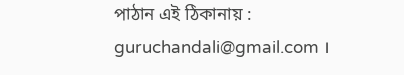পাঠান এই ঠিকানায় : guruchandali@gmail.com ।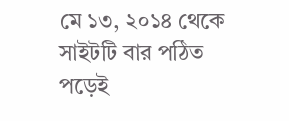মে ১৩, ২০১৪ থেকে সাইটটি বার পঠিত
পড়েই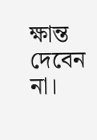ক্ষান্ত দেবেন না।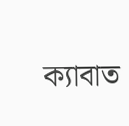ক্যাবাত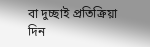বা দুচ্ছাই প্রতিক্রিয়া দিন